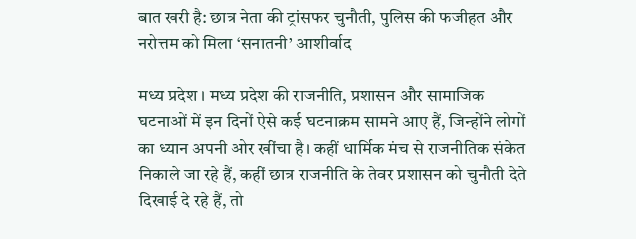बात खरी है: छात्र नेता की ट्रांसफर चुनौती, पुलिस की फजीहत और नरोत्तम को मिला ‘सनातनी’ आशीर्वाद

मध्य प्रदेश । मध्य प्रदेश की राजनीति, प्रशासन और सामाजिक घटनाओं में इन दिनों ऐसे कई घटनाक्रम सामने आए हैं, जिन्होंने लोगों का ध्यान अपनी ओर खींचा है। कहीं धार्मिक मंच से राजनीतिक संकेत निकाले जा रहे हैं, कहीं छात्र राजनीति के तेवर प्रशासन को चुनौती देते दिखाई दे रहे हैं, तो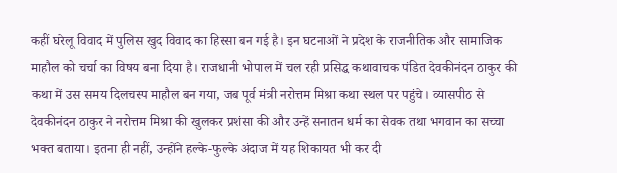कहीं घरेलू विवाद में पुलिस खुद विवाद का हिस्सा बन गई है। इन घटनाओं ने प्रदेश के राजनीतिक और सामाजिक माहौल को चर्चा का विषय बना दिया है। राजधानी भोपाल में चल रही प्रसिद्ध कथावाचक पंडित देवकीनंदन ठाकुर की कथा में उस समय दिलचस्प माहौल बन गया, जब पूर्व मंत्री नरोत्तम मिश्रा कथा स्थल पर पहुंचे। व्यासपीठ से देवकीनंदन ठाकुर ने नरोत्तम मिश्रा की खुलकर प्रशंसा की और उन्हें सनातन धर्म का सेवक तथा भगवान का सच्चा भक्त बताया। इतना ही नहीं, उन्होंने हल्के-फुल्के अंदाज में यह शिकायत भी कर दी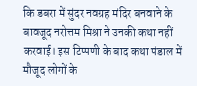कि डबरा में सुंदर नवग्रह मंदिर बनवाने के बावजूद नरोत्तम मिश्रा ने उनकी कथा नहीं करवाई। इस टिप्पणी के बाद कथा पंडाल में मौजूद लोगों के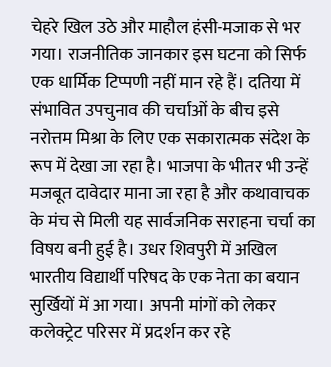चेहरे खिल उठे और माहौल हंसी-मजाक से भर गया। राजनीतिक जानकार इस घटना को सिर्फ एक धार्मिक टिप्पणी नहीं मान रहे हैं। दतिया में संभावित उपचुनाव की चर्चाओं के बीच इसे नरोत्तम मिश्रा के लिए एक सकारात्मक संदेश के रूप में देखा जा रहा है। भाजपा के भीतर भी उन्हें मजबूत दावेदार माना जा रहा है और कथावाचक के मंच से मिली यह सार्वजनिक सराहना चर्चा का विषय बनी हुई है। उधर शिवपुरी में अखिल भारतीय विद्यार्थी परिषद के एक नेता का बयान सुर्खियों में आ गया। अपनी मांगों को लेकर कलेक्ट्रेट परिसर में प्रदर्शन कर रहे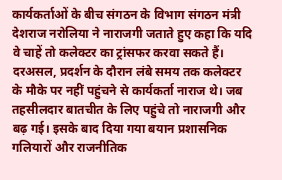कार्यकर्ताओं के बीच संगठन के विभाग संगठन मंत्री देशराज नरोलिया ने नाराजगी जताते हुए कहा कि यदि वे चाहें तो कलेक्टर का ट्रांसफर करवा सकते हैं। दरअसल, प्रदर्शन के दौरान लंबे समय तक कलेक्टर के मौके पर नहीं पहुंचने से कार्यकर्ता नाराज थे। जब तहसीलदार बातचीत के लिए पहुंचे तो नाराजगी और बढ़ गई। इसके बाद दिया गया बयान प्रशासनिक गलियारों और राजनीतिक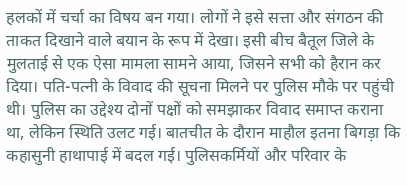हलकों में चर्चा का विषय बन गया। लोगों ने इसे सत्ता और संगठन की ताकत दिखाने वाले बयान के रूप में देखा। इसी बीच बैतूल जिले के मुलताई से एक ऐसा मामला सामने आया, जिसने सभी को हैरान कर दिया। पति-पत्नी के विवाद की सूचना मिलने पर पुलिस मौके पर पहुंची थी। पुलिस का उद्देश्य दोनों पक्षों को समझाकर विवाद समाप्त कराना था, लेकिन स्थिति उलट गई। बातचीत के दौरान माहौल इतना बिगड़ा कि कहासुनी हाथापाई में बदल गई। पुलिसकर्मियों और परिवार के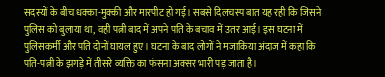सदस्यों के बीच धक्का-मुक्की और मारपीट हो गई। सबसे दिलचस्प बात यह रही कि जिसने पुलिस को बुलाया था, वही पत्नी बाद में अपने पति के बचाव में उतर आई। इस घटना में पुलिसकर्मी और पति दोनों घायल हुए। घटना के बाद लोगों ने मजाकिया अंदाज में कहा कि पति-पत्नी के झगड़े में तीसरे व्यक्ति का फंसना अक्सर भारी पड़ जाता है।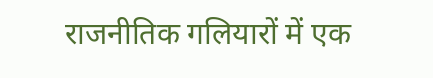राजनीतिक गलियारों में एक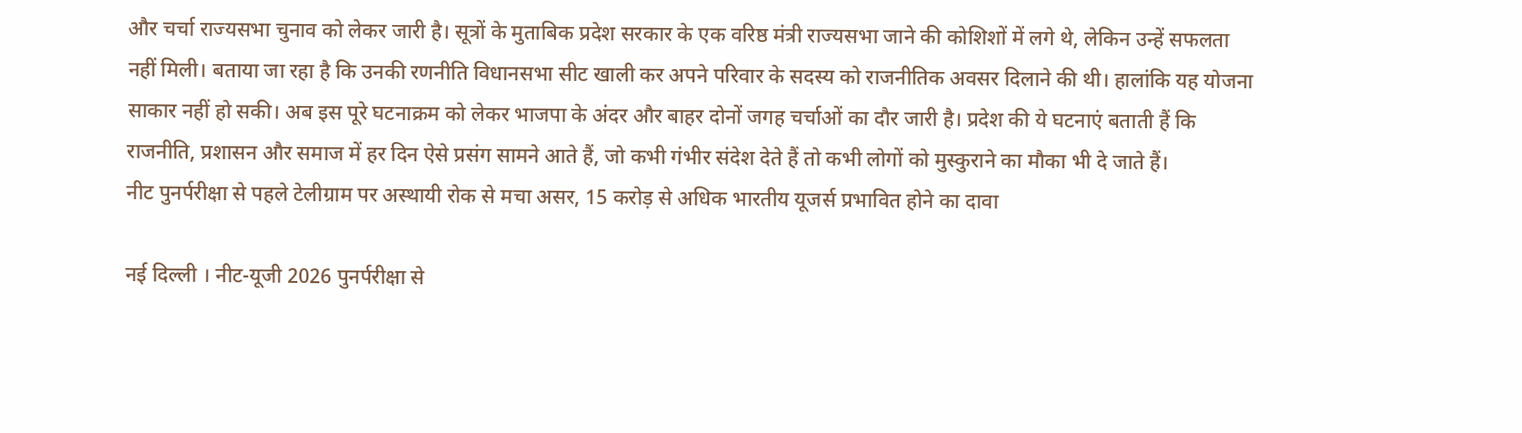और चर्चा राज्यसभा चुनाव को लेकर जारी है। सूत्रों के मुताबिक प्रदेश सरकार के एक वरिष्ठ मंत्री राज्यसभा जाने की कोशिशों में लगे थे, लेकिन उन्हें सफलता नहीं मिली। बताया जा रहा है कि उनकी रणनीति विधानसभा सीट खाली कर अपने परिवार के सदस्य को राजनीतिक अवसर दिलाने की थी। हालांकि यह योजना साकार नहीं हो सकी। अब इस पूरे घटनाक्रम को लेकर भाजपा के अंदर और बाहर दोनों जगह चर्चाओं का दौर जारी है। प्रदेश की ये घटनाएं बताती हैं कि राजनीति, प्रशासन और समाज में हर दिन ऐसे प्रसंग सामने आते हैं, जो कभी गंभीर संदेश देते हैं तो कभी लोगों को मुस्कुराने का मौका भी दे जाते हैं।
नीट पुनर्परीक्षा से पहले टेलीग्राम पर अस्थायी रोक से मचा असर, 15 करोड़ से अधिक भारतीय यूजर्स प्रभावित होने का दावा

नई दिल्ली । नीट-यूजी 2026 पुनर्परीक्षा से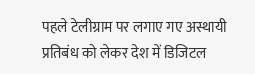पहले टेलीग्राम पर लगाए गए अस्थायी प्रतिबंध को लेकर देश में डिजिटल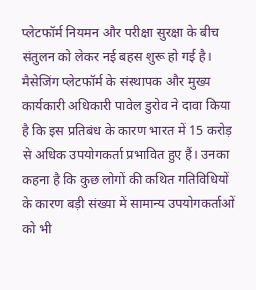प्लेटफॉर्म नियमन और परीक्षा सुरक्षा के बीच संतुलन को लेकर नई बहस शुरू हो गई है। मैसेजिंग प्लेटफॉर्म के संस्थापक और मुख्य कार्यकारी अधिकारी पावेल डुरोव ने दावा किया है कि इस प्रतिबंध के कारण भारत में 15 करोड़ से अधिक उपयोगकर्ता प्रभावित हुए हैं। उनका कहना है कि कुछ लोगों की कथित गतिविधियों के कारण बड़ी संख्या में सामान्य उपयोगकर्ताओं को भी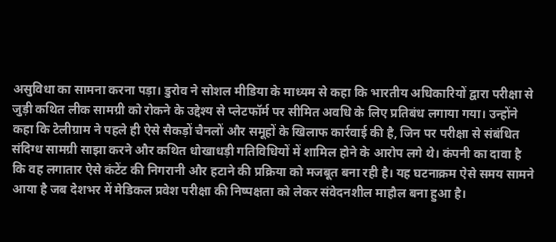असुविधा का सामना करना पड़ा। डुरोव ने सोशल मीडिया के माध्यम से कहा कि भारतीय अधिकारियों द्वारा परीक्षा से जुड़ी कथित लीक सामग्री को रोकने के उद्देश्य से प्लेटफॉर्म पर सीमित अवधि के लिए प्रतिबंध लगाया गया। उन्होंने कहा कि टेलीग्राम ने पहले ही ऐसे सैकड़ों चैनलों और समूहों के खिलाफ कार्रवाई की है, जिन पर परीक्षा से संबंधित संदिग्ध सामग्री साझा करने और कथित धोखाधड़ी गतिविधियों में शामिल होने के आरोप लगे थे। कंपनी का दावा है कि वह लगातार ऐसे कंटेंट की निगरानी और हटाने की प्रक्रिया को मजबूत बना रही है। यह घटनाक्रम ऐसे समय सामने आया है जब देशभर में मेडिकल प्रवेश परीक्षा की निष्पक्षता को लेकर संवेदनशील माहौल बना हुआ है।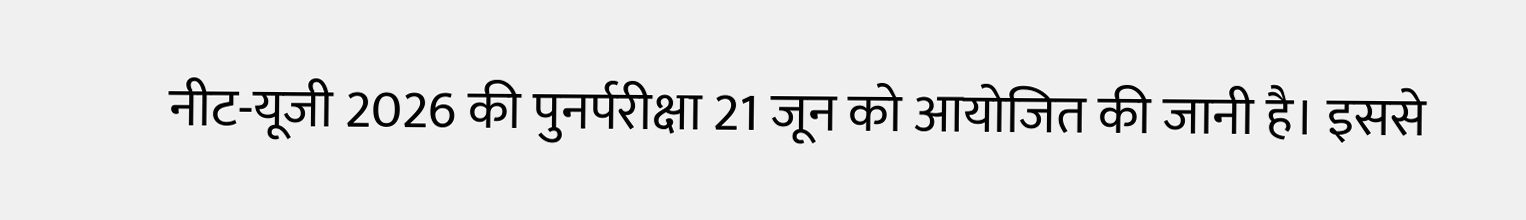नीट-यूजी 2026 की पुनर्परीक्षा 21 जून को आयोजित की जानी है। इससे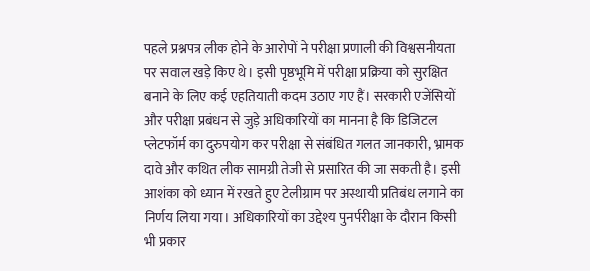पहले प्रश्नपत्र लीक होने के आरोपों ने परीक्षा प्रणाली की विश्वसनीयता पर सवाल खड़े किए थे। इसी पृष्ठभूमि में परीक्षा प्रक्रिया को सुरक्षित बनाने के लिए कई एहतियाती कदम उठाए गए हैं। सरकारी एजेंसियों और परीक्षा प्रबंधन से जुड़े अधिकारियों का मानना है कि डिजिटल प्लेटफॉर्म का दुरुपयोग कर परीक्षा से संबंधित गलत जानकारी, भ्रामक दावे और कथित लीक सामग्री तेजी से प्रसारित की जा सकती है। इसी आशंका को ध्यान में रखते हुए टेलीग्राम पर अस्थायी प्रतिबंध लगाने का निर्णय लिया गया। अधिकारियों का उद्देश्य पुनर्परीक्षा के दौरान किसी भी प्रकार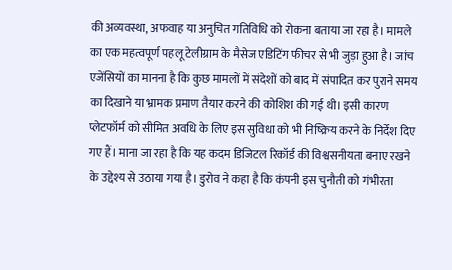की अव्यवस्था, अफवाह या अनुचित गतिविधि को रोकना बताया जा रहा है। मामले का एक महत्वपूर्ण पहलू टेलीग्राम के मैसेज एडिटिंग फीचर से भी जुड़ा हुआ है। जांच एजेंसियों का मानना है कि कुछ मामलों में संदेशों को बाद में संपादित कर पुराने समय का दिखाने या भ्रामक प्रमाण तैयार करने की कोशिश की गई थी। इसी कारण प्लेटफॉर्म को सीमित अवधि के लिए इस सुविधा को भी निष्क्रिय करने के निर्देश दिए गए हैं। माना जा रहा है कि यह कदम डिजिटल रिकॉर्ड की विश्वसनीयता बनाए रखने के उद्देश्य से उठाया गया है। डुरोव ने कहा है कि कंपनी इस चुनौती को गंभीरता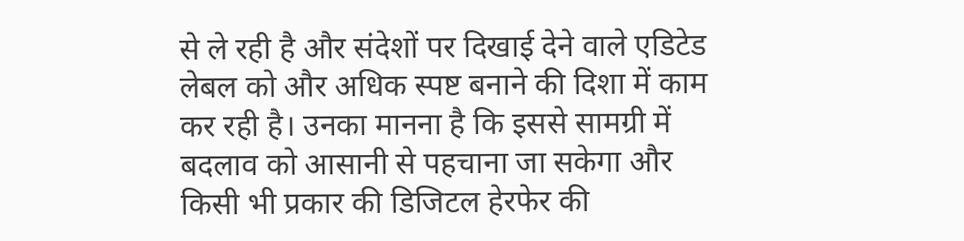से ले रही है और संदेशों पर दिखाई देने वाले एडिटेड लेबल को और अधिक स्पष्ट बनाने की दिशा में काम कर रही है। उनका मानना है कि इससे सामग्री में बदलाव को आसानी से पहचाना जा सकेगा और किसी भी प्रकार की डिजिटल हेरफेर की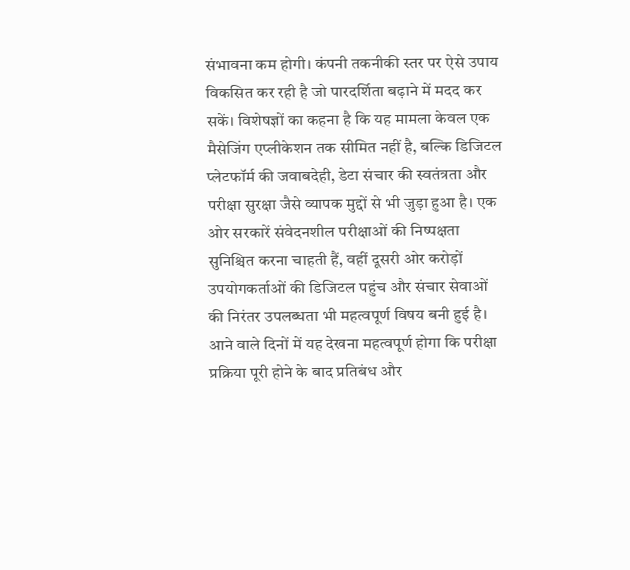संभावना कम होगी। कंपनी तकनीकी स्तर पर ऐसे उपाय विकसित कर रही है जो पारदर्शिता बढ़ाने में मदद कर सकें। विशेषज्ञों का कहना है कि यह मामला केवल एक मैसेजिंग एप्लीकेशन तक सीमित नहीं है, बल्कि डिजिटल प्लेटफॉर्म की जवाबदेही, डेटा संचार की स्वतंत्रता और परीक्षा सुरक्षा जैसे व्यापक मुद्दों से भी जुड़ा हुआ है। एक ओर सरकारें संवेदनशील परीक्षाओं की निष्पक्षता सुनिश्चित करना चाहती हैं, वहीं दूसरी ओर करोड़ों उपयोगकर्ताओं की डिजिटल पहुंच और संचार सेवाओं की निरंतर उपलब्धता भी महत्वपूर्ण विषय बनी हुई है। आने वाले दिनों में यह देखना महत्वपूर्ण होगा कि परीक्षा प्रक्रिया पूरी होने के बाद प्रतिबंध और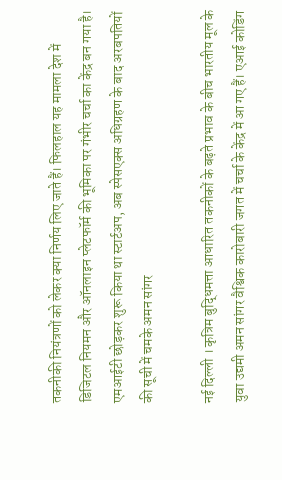तकनीकी नियंत्रणों को लेकर क्या निर्णय लिए जाते हैं। फिलहाल यह मामला देश में डिजिटल नियमन और ऑनलाइन प्लेटफॉर्म की भूमिका पर गंभीर चर्चा का केंद्र बन गया है।
एमआईटी छोड़कर शुरू किया था स्टार्टअप, अब स्पेसएक्स अधिग्रहण के बाद अरबपतियों की सूची में चमके अमन सांगर

नई दिल्ली । कृत्रिम बुद्धिमत्ता आधारित तकनीकों के बढ़ते प्रभाव के बीच भारतीय मूल के युवा उद्यमी अमन सांगर वैश्विक कारोबारी जगत में चर्चा के केंद्र में आ गए हैं। एआई कोडिंग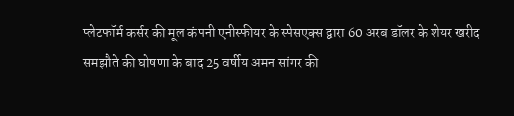प्लेटफॉर्म कर्सर की मूल कंपनी एनीस्फीयर के स्पेसएक्स द्वारा 60 अरब डॉलर के शेयर खरीद समझौते की घोषणा के बाद 25 वर्षीय अमन सांगर की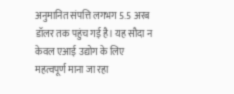अनुमानित संपत्ति लगभग 5.5 अरब डॉलर तक पहुंच गई है। यह सौदा न केवल एआई उद्योग के लिए महत्वपूर्ण माना जा रहा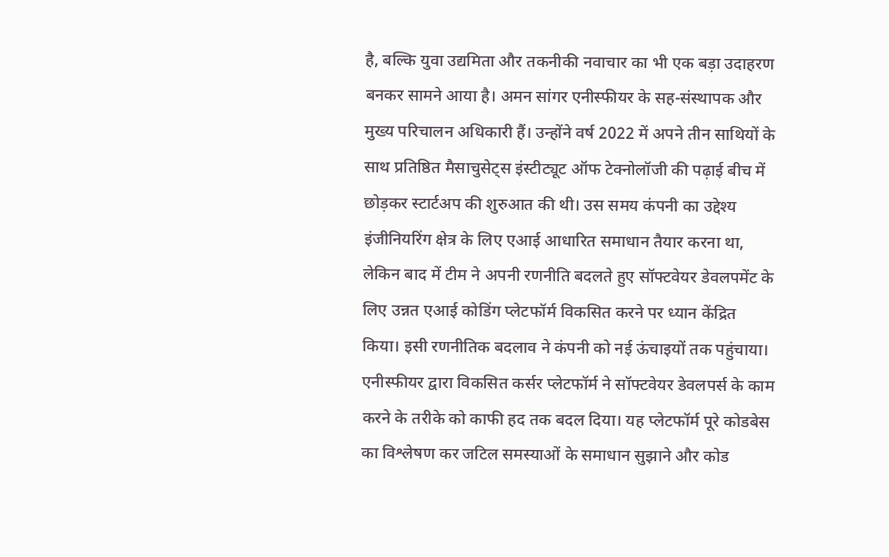है, बल्कि युवा उद्यमिता और तकनीकी नवाचार का भी एक बड़ा उदाहरण बनकर सामने आया है। अमन सांगर एनीस्फीयर के सह-संस्थापक और मुख्य परिचालन अधिकारी हैं। उन्होंने वर्ष 2022 में अपने तीन साथियों के साथ प्रतिष्ठित मैसाचुसेट्स इंस्टीट्यूट ऑफ टेक्नोलॉजी की पढ़ाई बीच में छोड़कर स्टार्टअप की शुरुआत की थी। उस समय कंपनी का उद्देश्य इंजीनियरिंग क्षेत्र के लिए एआई आधारित समाधान तैयार करना था, लेकिन बाद में टीम ने अपनी रणनीति बदलते हुए सॉफ्टवेयर डेवलपमेंट के लिए उन्नत एआई कोडिंग प्लेटफॉर्म विकसित करने पर ध्यान केंद्रित किया। इसी रणनीतिक बदलाव ने कंपनी को नई ऊंचाइयों तक पहुंचाया। एनीस्फीयर द्वारा विकसित कर्सर प्लेटफॉर्म ने सॉफ्टवेयर डेवलपर्स के काम करने के तरीके को काफी हद तक बदल दिया। यह प्लेटफॉर्म पूरे कोडबेस का विश्लेषण कर जटिल समस्याओं के समाधान सुझाने और कोड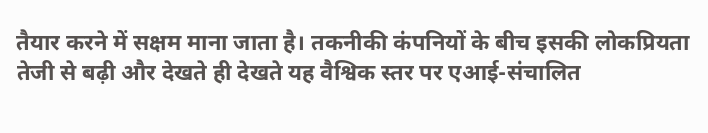तैयार करने में सक्षम माना जाता है। तकनीकी कंपनियों के बीच इसकी लोकप्रियता तेजी से बढ़ी और देखते ही देखते यह वैश्विक स्तर पर एआई-संचालित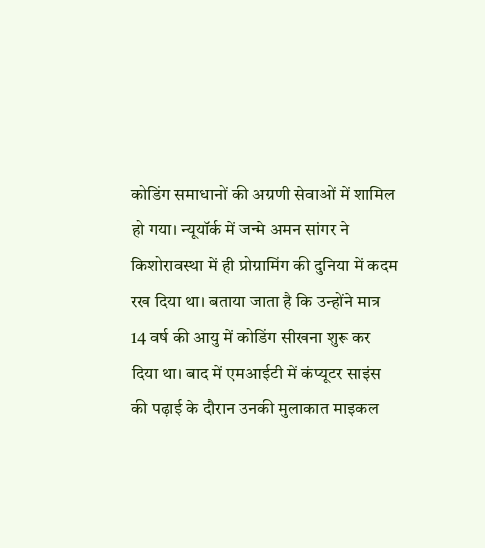कोडिंग समाधानों की अग्रणी सेवाओं में शामिल हो गया। न्यूयॉर्क में जन्मे अमन सांगर ने किशोरावस्था में ही प्रोग्रामिंग की दुनिया में कदम रख दिया था। बताया जाता है कि उन्होंने मात्र 14 वर्ष की आयु में कोडिंग सीखना शुरू कर दिया था। बाद में एमआईटी में कंप्यूटर साइंस की पढ़ाई के दौरान उनकी मुलाकात माइकल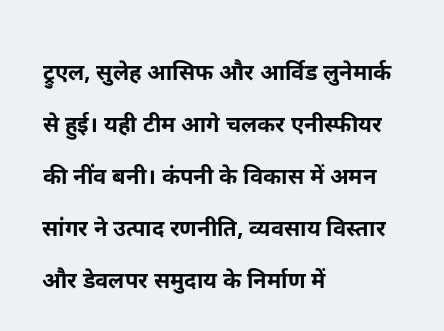ट्रुएल, सुलेह आसिफ और आर्विड लुनेमार्क से हुई। यही टीम आगे चलकर एनीस्फीयर की नींव बनी। कंपनी के विकास में अमन सांगर ने उत्पाद रणनीति, व्यवसाय विस्तार और डेवलपर समुदाय के निर्माण में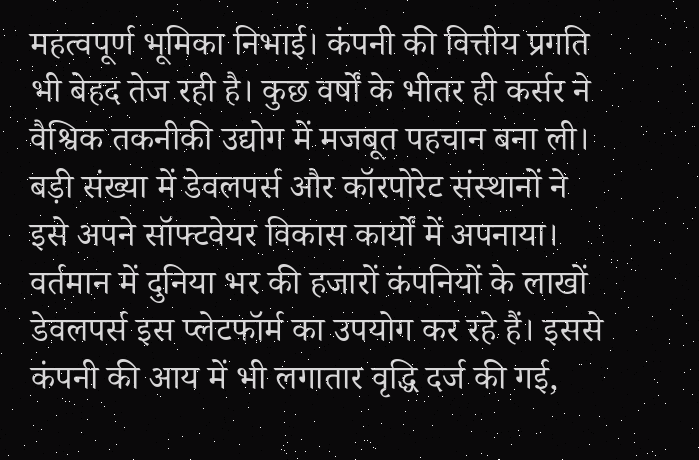महत्वपूर्ण भूमिका निभाई। कंपनी की वित्तीय प्रगति भी बेहद तेज रही है। कुछ वर्षों के भीतर ही कर्सर ने वैश्विक तकनीकी उद्योग में मजबूत पहचान बना ली। बड़ी संख्या में डेवलपर्स और कॉरपोरेट संस्थानों ने इसे अपने सॉफ्टवेयर विकास कार्यों में अपनाया। वर्तमान में दुनिया भर की हजारों कंपनियों के लाखों डेवलपर्स इस प्लेटफॉर्म का उपयोग कर रहे हैं। इससे कंपनी की आय में भी लगातार वृद्धि दर्ज की गई,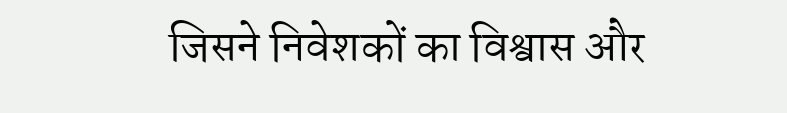जिसने निवेशकों का विश्वास और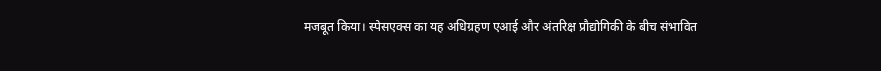मजबूत किया। स्पेसएक्स का यह अधिग्रहण एआई और अंतरिक्ष प्रौद्योगिकी के बीच संभावित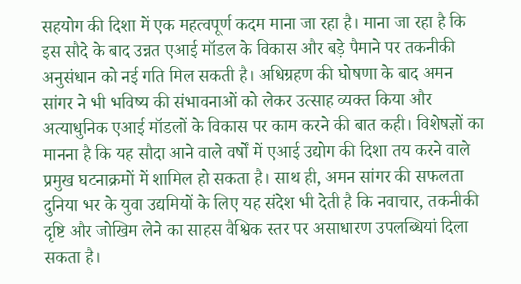सहयोग की दिशा में एक महत्वपूर्ण कदम माना जा रहा है। माना जा रहा है कि इस सौदे के बाद उन्नत एआई मॉडल के विकास और बड़े पैमाने पर तकनीकी अनुसंधान को नई गति मिल सकती है। अधिग्रहण की घोषणा के बाद अमन सांगर ने भी भविष्य की संभावनाओं को लेकर उत्साह व्यक्त किया और अत्याधुनिक एआई मॉडलों के विकास पर काम करने की बात कही। विशेषज्ञों का मानना है कि यह सौदा आने वाले वर्षों में एआई उद्योग की दिशा तय करने वाले प्रमुख घटनाक्रमों में शामिल हो सकता है। साथ ही, अमन सांगर की सफलता दुनिया भर के युवा उद्यमियों के लिए यह संदेश भी देती है कि नवाचार, तकनीकी दृष्टि और जोखिम लेने का साहस वैश्विक स्तर पर असाधारण उपलब्धियां दिला सकता है।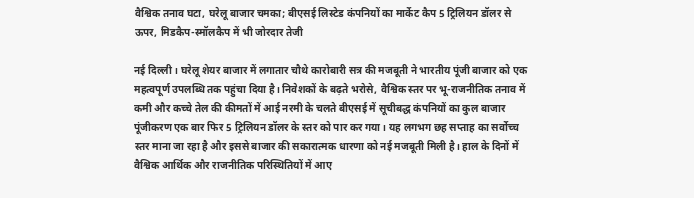वैश्विक तनाव घटा, घरेलू बाजार चमका; बीएसई लिस्टेड कंपनियों का मार्केट कैप 5 ट्रिलियन डॉलर से ऊपर, मिडकैप-स्मॉलकैप में भी जोरदार तेजी

नई दिल्ली । घरेलू शेयर बाजार में लगातार चौथे कारोबारी सत्र की मजबूती ने भारतीय पूंजी बाजार को एक महत्वपूर्ण उपलब्धि तक पहुंचा दिया है। निवेशकों के बढ़ते भरोसे, वैश्विक स्तर पर भू-राजनीतिक तनाव में कमी और कच्चे तेल की कीमतों में आई नरमी के चलते बीएसई में सूचीबद्ध कंपनियों का कुल बाजार पूंजीकरण एक बार फिर 5 ट्रिलियन डॉलर के स्तर को पार कर गया। यह लगभग छह सप्ताह का सर्वोच्च स्तर माना जा रहा है और इससे बाजार की सकारात्मक धारणा को नई मजबूती मिली है। हाल के दिनों में वैश्विक आर्थिक और राजनीतिक परिस्थितियों में आए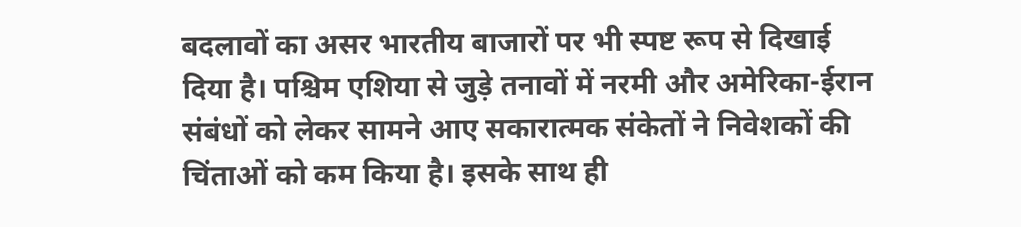बदलावों का असर भारतीय बाजारों पर भी स्पष्ट रूप से दिखाई दिया है। पश्चिम एशिया से जुड़े तनावों में नरमी और अमेरिका-ईरान संबंधों को लेकर सामने आए सकारात्मक संकेतों ने निवेशकों की चिंताओं को कम किया है। इसके साथ ही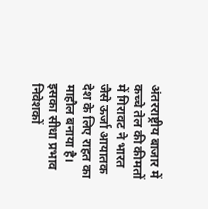अंतरराष्ट्रीय बाजार में कच्चे तेल की कीमतों में गिरावट ने भारत जैसे ऊर्जा आयातक देश के लिए राहत का माहौल बनाया है। इसका सीधा प्रभाव निवेशकों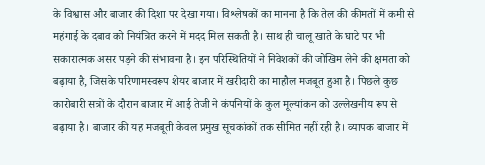के विश्वास और बाजार की दिशा पर देखा गया। विश्लेषकों का मानना है कि तेल की कीमतों में कमी से महंगाई के दबाव को नियंत्रित करने में मदद मिल सकती है। साथ ही चालू खाते के घाटे पर भी सकारात्मक असर पड़ने की संभावना है। इन परिस्थितियों ने निवेशकों की जोखिम लेने की क्षमता को बढ़ाया है, जिसके परिणामस्वरूप शेयर बाजार में खरीदारी का माहौल मजबूत हुआ है। पिछले कुछ कारोबारी सत्रों के दौरान बाजार में आई तेजी ने कंपनियों के कुल मूल्यांकन को उल्लेखनीय रूप से बढ़ाया है। बाजार की यह मजबूती केवल प्रमुख सूचकांकों तक सीमित नहीं रही है। व्यापक बाजार में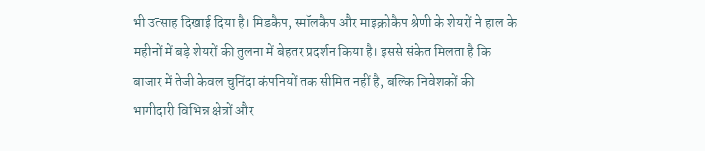भी उत्साह दिखाई दिया है। मिडकैप, स्मॉलकैप और माइक्रोकैप श्रेणी के शेयरों ने हाल के महीनों में बड़े शेयरों की तुलना में बेहतर प्रदर्शन किया है। इससे संकेत मिलता है कि बाजार में तेजी केवल चुनिंदा कंपनियों तक सीमित नहीं है, बल्कि निवेशकों की भागीदारी विभिन्न क्षेत्रों और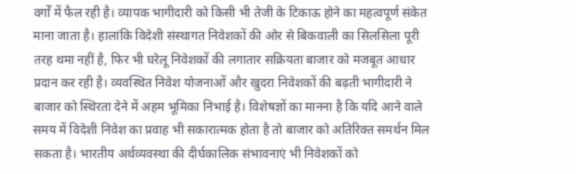वर्गों में फैल रही है। व्यापक भागीदारी को किसी भी तेजी के टिकाऊ होने का महत्वपूर्ण संकेत माना जाता है। हालांकि विदेशी संस्थागत निवेशकों की ओर से बिकवाली का सिलसिला पूरी तरह थमा नहीं है, फिर भी घरेलू निवेशकों की लगातार सक्रियता बाजार को मजबूत आधार प्रदान कर रही है। व्यवस्थित निवेश योजनाओं और खुदरा निवेशकों की बढ़ती भागीदारी ने बाजार को स्थिरता देने में अहम भूमिका निभाई है। विशेषज्ञों का मानना है कि यदि आने वाले समय में विदेशी निवेश का प्रवाह भी सकारात्मक होता है तो बाजार को अतिरिक्त समर्थन मिल सकता है। भारतीय अर्थव्यवस्था की दीर्घकालिक संभावनाएं भी निवेशकों को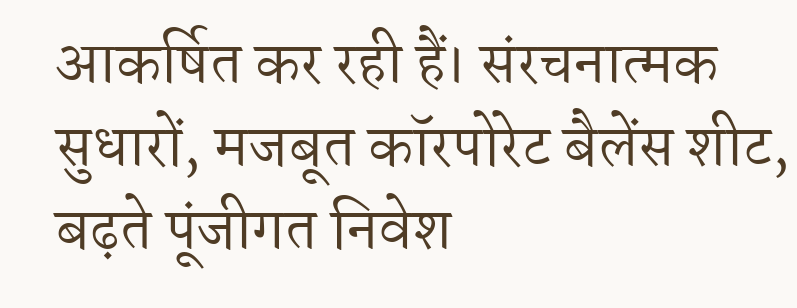आकर्षित कर रही हैं। संरचनात्मक सुधारों, मजबूत कॉरपोरेट बैलेंस शीट, बढ़ते पूंजीगत निवेश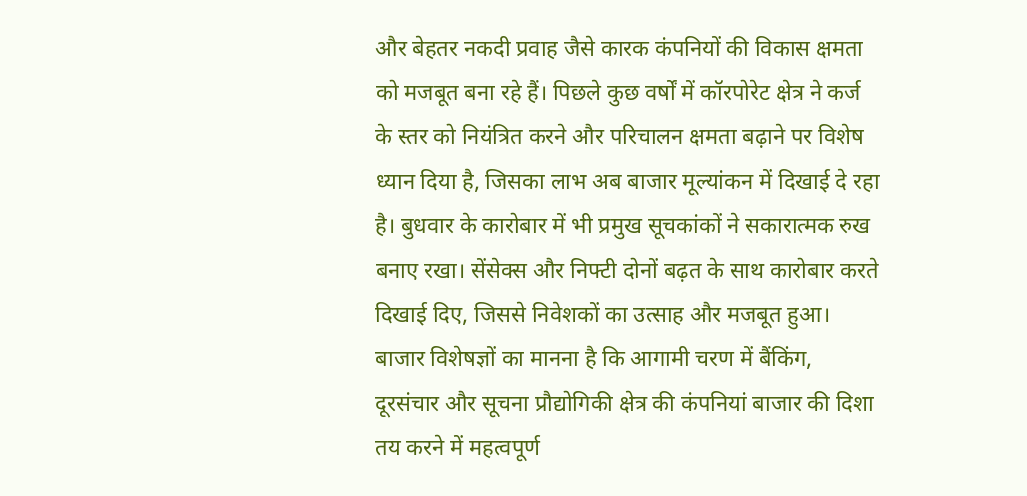और बेहतर नकदी प्रवाह जैसे कारक कंपनियों की विकास क्षमता को मजबूत बना रहे हैं। पिछले कुछ वर्षों में कॉरपोरेट क्षेत्र ने कर्ज के स्तर को नियंत्रित करने और परिचालन क्षमता बढ़ाने पर विशेष ध्यान दिया है, जिसका लाभ अब बाजार मूल्यांकन में दिखाई दे रहा है। बुधवार के कारोबार में भी प्रमुख सूचकांकों ने सकारात्मक रुख बनाए रखा। सेंसेक्स और निफ्टी दोनों बढ़त के साथ कारोबार करते दिखाई दिए, जिससे निवेशकों का उत्साह और मजबूत हुआ। बाजार विशेषज्ञों का मानना है कि आगामी चरण में बैंकिंग, दूरसंचार और सूचना प्रौद्योगिकी क्षेत्र की कंपनियां बाजार की दिशा तय करने में महत्वपूर्ण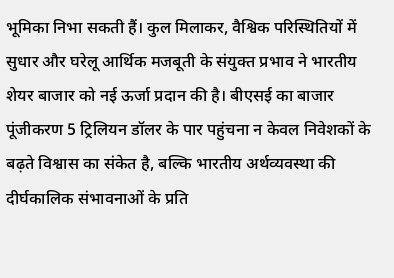भूमिका निभा सकती हैं। कुल मिलाकर, वैश्विक परिस्थितियों में सुधार और घरेलू आर्थिक मजबूती के संयुक्त प्रभाव ने भारतीय शेयर बाजार को नई ऊर्जा प्रदान की है। बीएसई का बाजार पूंजीकरण 5 ट्रिलियन डॉलर के पार पहुंचना न केवल निवेशकों के बढ़ते विश्वास का संकेत है, बल्कि भारतीय अर्थव्यवस्था की दीर्घकालिक संभावनाओं के प्रति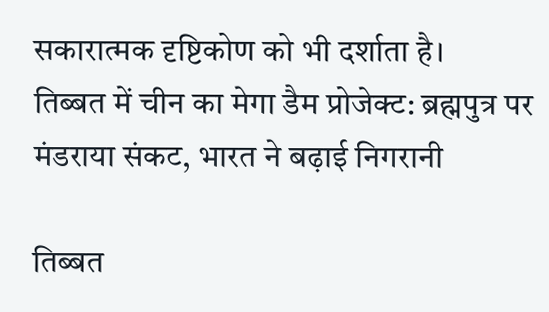सकारात्मक दृष्टिकोण को भी दर्शाता है।
तिब्बत में चीन का मेगा डैम प्रोजेक्ट: ब्रह्मपुत्र पर मंडराया संकट, भारत ने बढ़ाई निगरानी

तिब्बत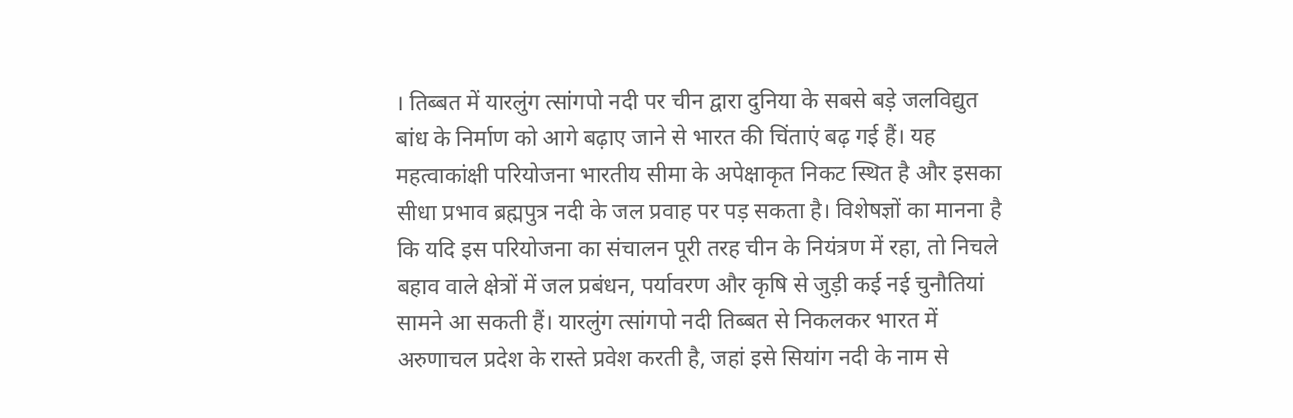। तिब्बत में यारलुंग त्सांगपो नदी पर चीन द्वारा दुनिया के सबसे बड़े जलविद्युत बांध के निर्माण को आगे बढ़ाए जाने से भारत की चिंताएं बढ़ गई हैं। यह महत्वाकांक्षी परियोजना भारतीय सीमा के अपेक्षाकृत निकट स्थित है और इसका सीधा प्रभाव ब्रह्मपुत्र नदी के जल प्रवाह पर पड़ सकता है। विशेषज्ञों का मानना है कि यदि इस परियोजना का संचालन पूरी तरह चीन के नियंत्रण में रहा, तो निचले बहाव वाले क्षेत्रों में जल प्रबंधन, पर्यावरण और कृषि से जुड़ी कई नई चुनौतियां सामने आ सकती हैं। यारलुंग त्सांगपो नदी तिब्बत से निकलकर भारत में अरुणाचल प्रदेश के रास्ते प्रवेश करती है, जहां इसे सियांग नदी के नाम से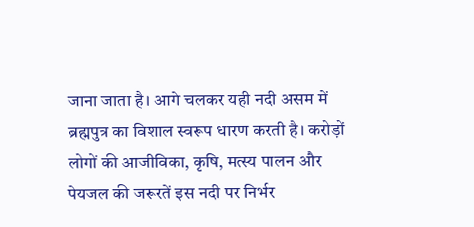जाना जाता है। आगे चलकर यही नदी असम में ब्रह्मपुत्र का विशाल स्वरूप धारण करती है। करोड़ों लोगों की आजीविका, कृषि, मत्स्य पालन और पेयजल की जरूरतें इस नदी पर निर्भर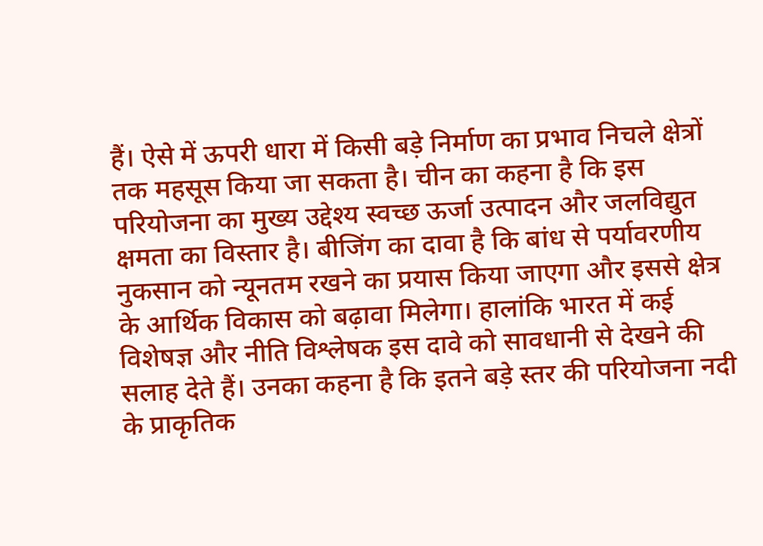हैं। ऐसे में ऊपरी धारा में किसी बड़े निर्माण का प्रभाव निचले क्षेत्रों तक महसूस किया जा सकता है। चीन का कहना है कि इस परियोजना का मुख्य उद्देश्य स्वच्छ ऊर्जा उत्पादन और जलविद्युत क्षमता का विस्तार है। बीजिंग का दावा है कि बांध से पर्यावरणीय नुकसान को न्यूनतम रखने का प्रयास किया जाएगा और इससे क्षेत्र के आर्थिक विकास को बढ़ावा मिलेगा। हालांकि भारत में कई विशेषज्ञ और नीति विश्लेषक इस दावे को सावधानी से देखने की सलाह देते हैं। उनका कहना है कि इतने बड़े स्तर की परियोजना नदी के प्राकृतिक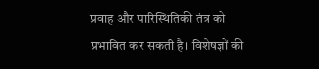प्रवाह और पारिस्थितिकी तंत्र को प्रभावित कर सकती है। विशेषज्ञों की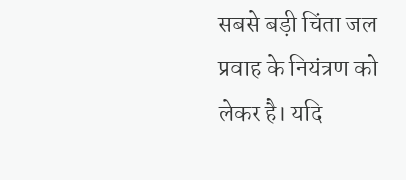सबसे बड़ी चिंता जल प्रवाह के नियंत्रण को लेकर है। यदि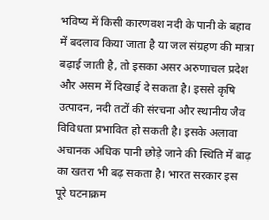भविष्य में किसी कारणवश नदी के पानी के बहाव में बदलाव किया जाता है या जल संग्रहण की मात्रा बढ़ाई जाती है, तो इसका असर अरुणाचल प्रदेश और असम में दिखाई दे सकता है। इससे कृषि उत्पादन, नदी तटों की संरचना और स्थानीय जैव विविधता प्रभावित हो सकती है। इसके अलावा अचानक अधिक पानी छोड़े जाने की स्थिति में बाढ़ का खतरा भी बढ़ सकता है। भारत सरकार इस पूरे घटनाक्रम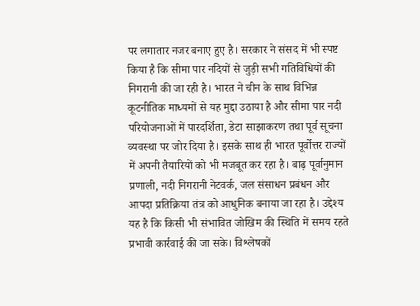पर लगातार नजर बनाए हुए है। सरकार ने संसद में भी स्पष्ट किया है कि सीमा पार नदियों से जुड़ी सभी गतिविधियों की निगरानी की जा रही है। भारत ने चीन के साथ विभिन्न कूटनीतिक माध्यमों से यह मुद्दा उठाया है और सीमा पार नदी परियोजनाओं में पारदर्शिता, डेटा साझाकरण तथा पूर्व सूचना व्यवस्था पर जोर दिया है। इसके साथ ही भारत पूर्वोत्तर राज्यों में अपनी तैयारियों को भी मजबूत कर रहा है। बाढ़ पूर्वानुमान प्रणाली, नदी निगरानी नेटवर्क, जल संसाधन प्रबंधन और आपदा प्रतिक्रिया तंत्र को आधुनिक बनाया जा रहा है। उद्देश्य यह है कि किसी भी संभावित जोखिम की स्थिति में समय रहते प्रभावी कार्रवाई की जा सके। विश्लेषकों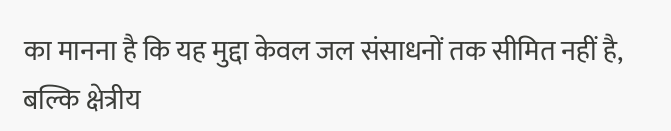का मानना है कि यह मुद्दा केवल जल संसाधनों तक सीमित नहीं है, बल्कि क्षेत्रीय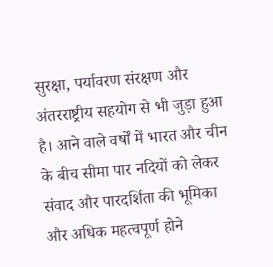सुरक्षा, पर्यावरण संरक्षण और अंतरराष्ट्रीय सहयोग से भी जुड़ा हुआ है। आने वाले वर्षों में भारत और चीन के बीच सीमा पार नदियों को लेकर संवाद और पारदर्शिता की भूमिका और अधिक महत्वपूर्ण होने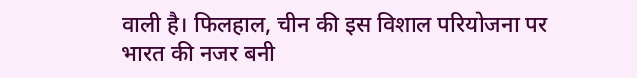वाली है। फिलहाल, चीन की इस विशाल परियोजना पर भारत की नजर बनी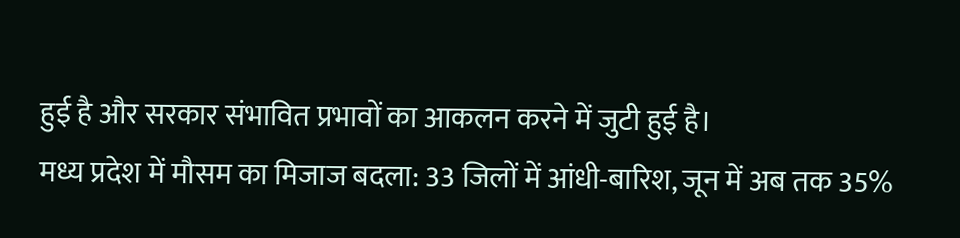हुई है और सरकार संभावित प्रभावों का आकलन करने में जुटी हुई है।
मध्य प्रदेश में मौसम का मिजाज बदला: 33 जिलों में आंधी-बारिश, जून में अब तक 35%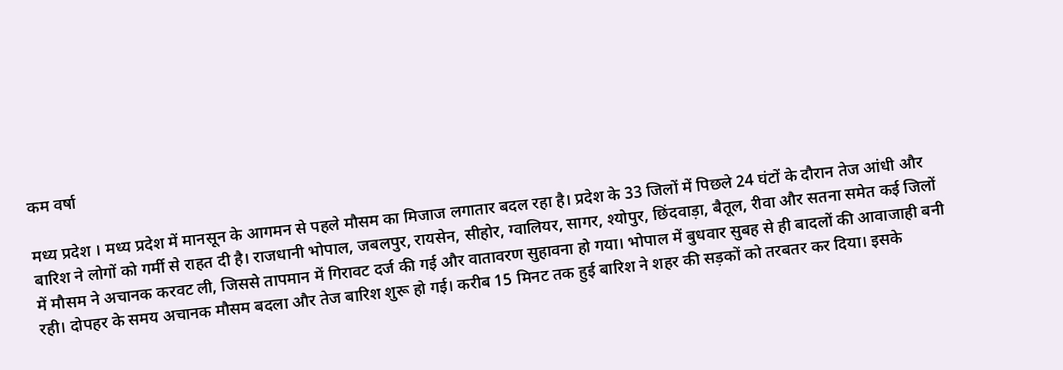कम वर्षा

मध्य प्रदेश । मध्य प्रदेश में मानसून के आगमन से पहले मौसम का मिजाज लगातार बदल रहा है। प्रदेश के 33 जिलों में पिछले 24 घंटों के दौरान तेज आंधी और बारिश ने लोगों को गर्मी से राहत दी है। राजधानी भोपाल, जबलपुर, रायसेन, सीहोर, ग्वालियर, सागर, श्योपुर, छिंदवाड़ा, बैतूल, रीवा और सतना समेत कई जिलों में मौसम ने अचानक करवट ली, जिससे तापमान में गिरावट दर्ज की गई और वातावरण सुहावना हो गया। भोपाल में बुधवार सुबह से ही बादलों की आवाजाही बनी रही। दोपहर के समय अचानक मौसम बदला और तेज बारिश शुरू हो गई। करीब 15 मिनट तक हुई बारिश ने शहर की सड़कों को तरबतर कर दिया। इसके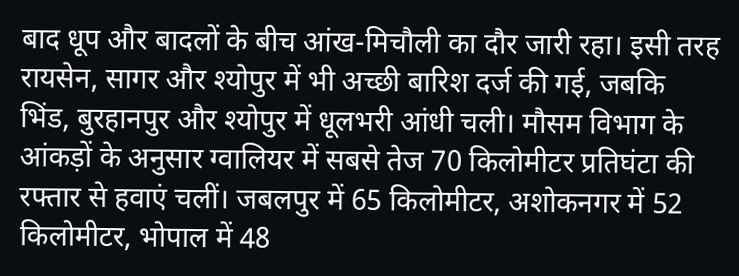बाद धूप और बादलों के बीच आंख-मिचौली का दौर जारी रहा। इसी तरह रायसेन, सागर और श्योपुर में भी अच्छी बारिश दर्ज की गई, जबकि भिंड, बुरहानपुर और श्योपुर में धूलभरी आंधी चली। मौसम विभाग के आंकड़ों के अनुसार ग्वालियर में सबसे तेज 70 किलोमीटर प्रतिघंटा की रफ्तार से हवाएं चलीं। जबलपुर में 65 किलोमीटर, अशोकनगर में 52 किलोमीटर, भोपाल में 48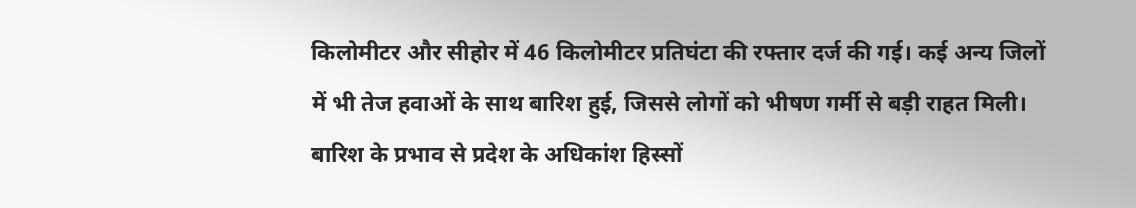किलोमीटर और सीहोर में 46 किलोमीटर प्रतिघंटा की रफ्तार दर्ज की गई। कई अन्य जिलों में भी तेज हवाओं के साथ बारिश हुई, जिससे लोगों को भीषण गर्मी से बड़ी राहत मिली। बारिश के प्रभाव से प्रदेश के अधिकांश हिस्सों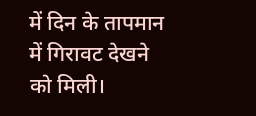में दिन के तापमान में गिरावट देखने को मिली।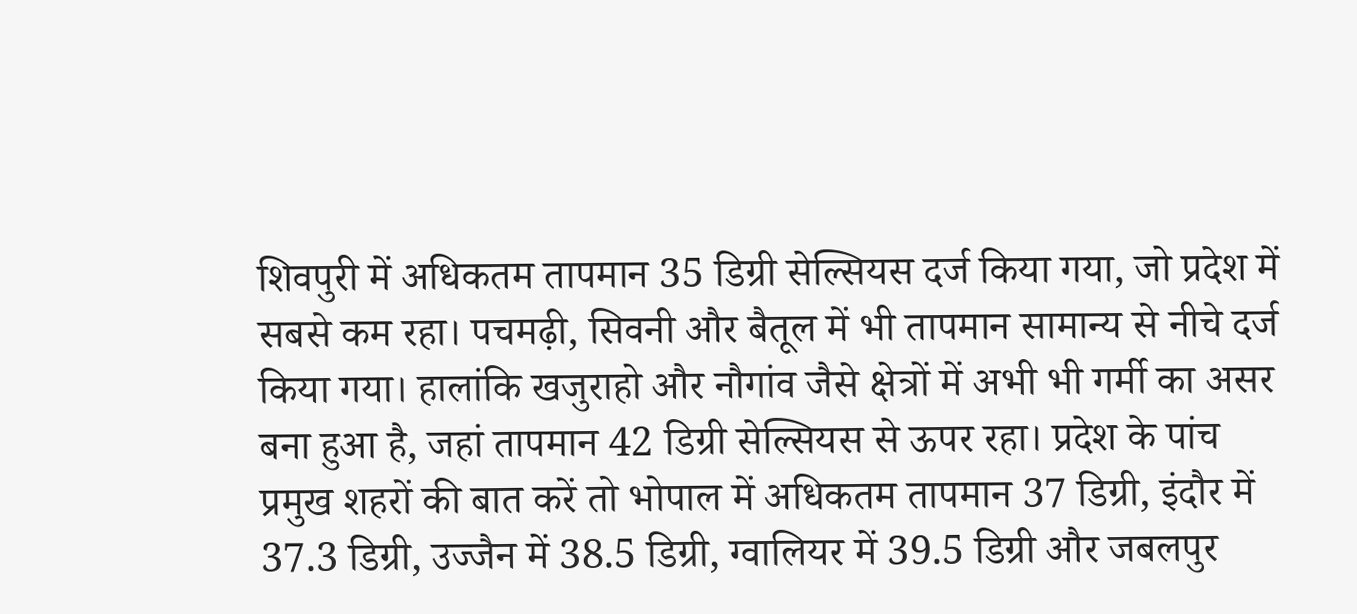शिवपुरी में अधिकतम तापमान 35 डिग्री सेल्सियस दर्ज किया गया, जो प्रदेश में सबसे कम रहा। पचमढ़ी, सिवनी और बैतूल में भी तापमान सामान्य से नीचे दर्ज किया गया। हालांकि खजुराहो और नौगांव जैसे क्षेत्रों में अभी भी गर्मी का असर बना हुआ है, जहां तापमान 42 डिग्री सेल्सियस से ऊपर रहा। प्रदेश के पांच प्रमुख शहरों की बात करें तो भोपाल में अधिकतम तापमान 37 डिग्री, इंदौर में 37.3 डिग्री, उज्जैन में 38.5 डिग्री, ग्वालियर में 39.5 डिग्री और जबलपुर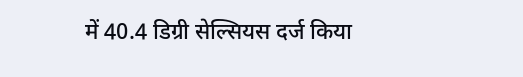में 40.4 डिग्री सेल्सियस दर्ज किया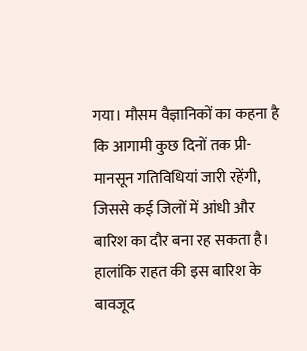गया। मौसम वैज्ञानिकों का कहना है कि आगामी कुछ दिनों तक प्री-मानसून गतिविधियां जारी रहेंगी, जिससे कई जिलों में आंधी और बारिश का दौर बना रह सकता है। हालांकि राहत की इस बारिश के बावजूद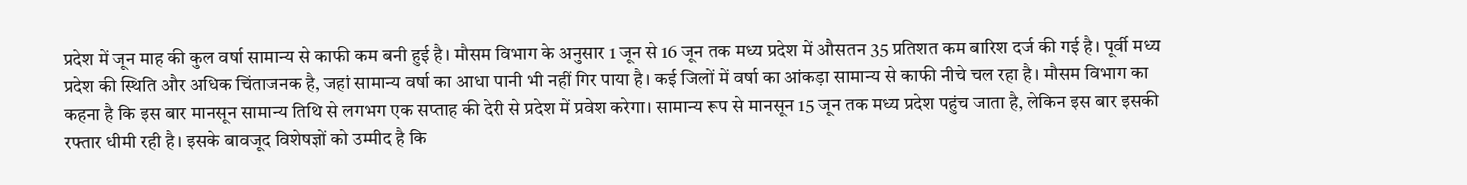प्रदेश में जून माह की कुल वर्षा सामान्य से काफी कम बनी हुई है। मौसम विभाग के अनुसार 1 जून से 16 जून तक मध्य प्रदेश में औसतन 35 प्रतिशत कम बारिश दर्ज की गई है। पूर्वी मध्य प्रदेश की स्थिति और अधिक चिंताजनक है, जहां सामान्य वर्षा का आधा पानी भी नहीं गिर पाया है। कई जिलों में वर्षा का आंकड़ा सामान्य से काफी नीचे चल रहा है। मौसम विभाग का कहना है कि इस बार मानसून सामान्य तिथि से लगभग एक सप्ताह की देरी से प्रदेश में प्रवेश करेगा। सामान्य रूप से मानसून 15 जून तक मध्य प्रदेश पहुंच जाता है, लेकिन इस बार इसकी रफ्तार धीमी रही है। इसके बावजूद विशेषज्ञों को उम्मीद है कि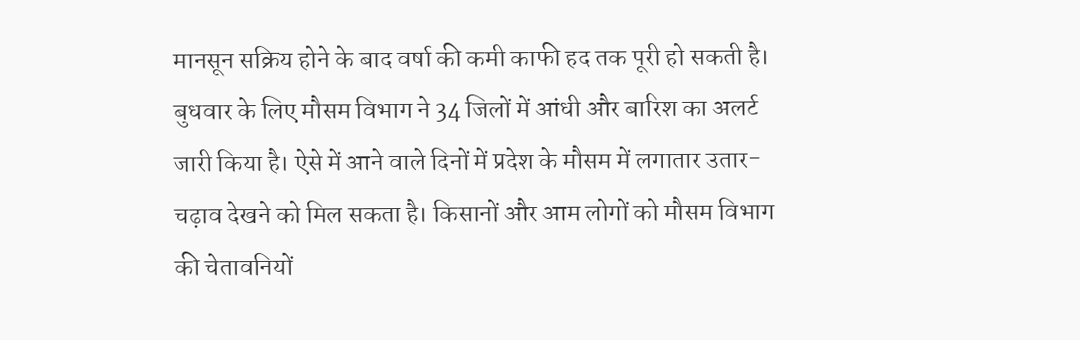मानसून सक्रिय होने के बाद वर्षा की कमी काफी हद तक पूरी हो सकती है। बुधवार के लिए मौसम विभाग ने 34 जिलों में आंधी और बारिश का अलर्ट जारी किया है। ऐसे में आने वाले दिनों में प्रदेश के मौसम में लगातार उतार-चढ़ाव देखने को मिल सकता है। किसानों और आम लोगों को मौसम विभाग की चेतावनियों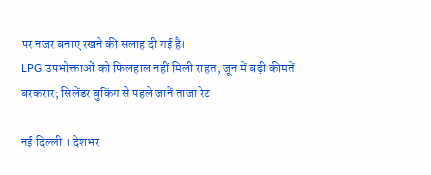पर नजर बनाए रखने की सलाह दी गई है।
LPG उपभोक्ताओं को फिलहाल नहीं मिली राहत, जून में बढ़ी कीमतें बरकरार; सिलेंडर बुकिंग से पहले जानें ताजा रेट

नई दिल्ली । देशभर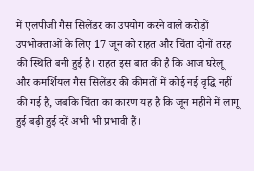में एलपीजी गैस सिलेंडर का उपयोग करने वाले करोड़ों उपभोक्ताओं के लिए 17 जून को राहत और चिंता दोनों तरह की स्थिति बनी हुई है। राहत इस बात की है कि आज घरेलू और कमर्शियल गैस सिलेंडर की कीमतों में कोई नई वृद्धि नहीं की गई है, जबकि चिंता का कारण यह है कि जून महीने में लागू हुई बढ़ी हुई दरें अभी भी प्रभावी हैं।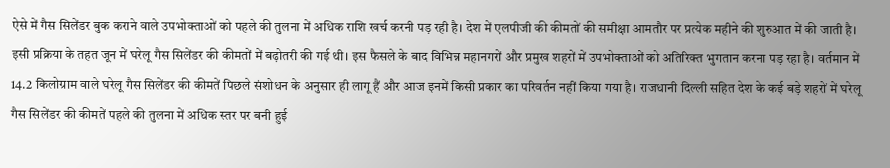ऐसे में गैस सिलेंडर बुक कराने वाले उपभोक्ताओं को पहले की तुलना में अधिक राशि खर्च करनी पड़ रही है। देश में एलपीजी की कीमतों की समीक्षा आमतौर पर प्रत्येक महीने की शुरुआत में की जाती है। इसी प्रक्रिया के तहत जून में घरेलू गैस सिलेंडर की कीमतों में बढ़ोतरी की गई थी। इस फैसले के बाद विभिन्न महानगरों और प्रमुख शहरों में उपभोक्ताओं को अतिरिक्त भुगतान करना पड़ रहा है। वर्तमान में 14.2 किलोग्राम वाले घरेलू गैस सिलेंडर की कीमतें पिछले संशोधन के अनुसार ही लागू हैं और आज इनमें किसी प्रकार का परिवर्तन नहीं किया गया है। राजधानी दिल्ली सहित देश के कई बड़े शहरों में घरेलू गैस सिलेंडर की कीमतें पहले की तुलना में अधिक स्तर पर बनी हुई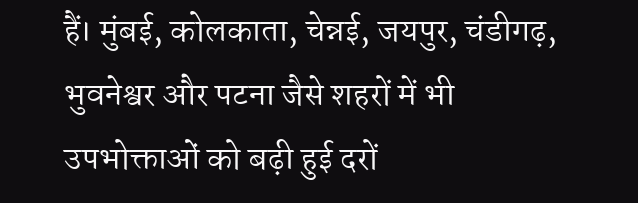हैं। मुंबई, कोलकाता, चेन्नई, जयपुर, चंडीगढ़, भुवनेश्वर और पटना जैसे शहरों में भी उपभोक्ताओं को बढ़ी हुई दरों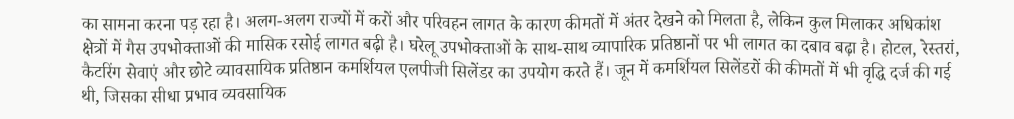का सामना करना पड़ रहा है। अलग-अलग राज्यों में करों और परिवहन लागत के कारण कीमतों में अंतर देखने को मिलता है, लेकिन कुल मिलाकर अधिकांश क्षेत्रों में गैस उपभोक्ताओं की मासिक रसोई लागत बढ़ी है। घरेलू उपभोक्ताओं के साथ-साथ व्यापारिक प्रतिष्ठानों पर भी लागत का दबाव बढ़ा है। होटल, रेस्तरां, कैटरिंग सेवाएं और छोटे व्यावसायिक प्रतिष्ठान कमर्शियल एलपीजी सिलेंडर का उपयोग करते हैं। जून में कमर्शियल सिलेंडरों की कीमतों में भी वृद्धि दर्ज की गई थी, जिसका सीधा प्रभाव व्यवसायिक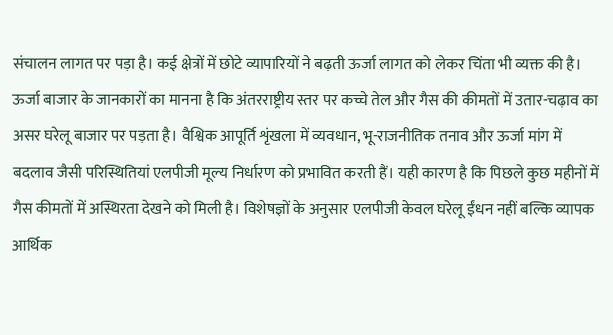संचालन लागत पर पड़ा है। कई क्षेत्रों में छोटे व्यापारियों ने बढ़ती ऊर्जा लागत को लेकर चिंता भी व्यक्त की है। ऊर्जा बाजार के जानकारों का मानना है कि अंतरराष्ट्रीय स्तर पर कच्चे तेल और गैस की कीमतों में उतार-चढ़ाव का असर घरेलू बाजार पर पड़ता है। वैश्विक आपूर्ति शृंखला में व्यवधान, भू-राजनीतिक तनाव और ऊर्जा मांग में बदलाव जैसी परिस्थितियां एलपीजी मूल्य निर्धारण को प्रभावित करती हैं। यही कारण है कि पिछले कुछ महीनों में गैस कीमतों में अस्थिरता देखने को मिली है। विशेषज्ञों के अनुसार एलपीजी केवल घरेलू ईंधन नहीं बल्कि व्यापक आर्थिक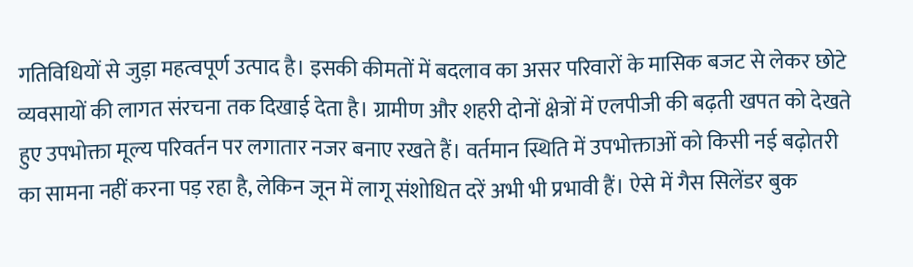गतिविधियों से जुड़ा महत्वपूर्ण उत्पाद है। इसकी कीमतों में बदलाव का असर परिवारों के मासिक बजट से लेकर छोटे व्यवसायों की लागत संरचना तक दिखाई देता है। ग्रामीण और शहरी दोनों क्षेत्रों में एलपीजी की बढ़ती खपत को देखते हुए उपभोक्ता मूल्य परिवर्तन पर लगातार नजर बनाए रखते हैं। वर्तमान स्थिति में उपभोक्ताओं को किसी नई बढ़ोतरी का सामना नहीं करना पड़ रहा है, लेकिन जून में लागू संशोधित दरें अभी भी प्रभावी हैं। ऐसे में गैस सिलेंडर बुक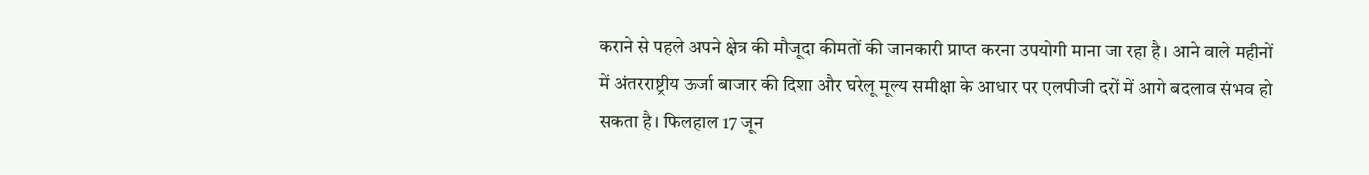कराने से पहले अपने क्षेत्र की मौजूदा कीमतों की जानकारी प्राप्त करना उपयोगी माना जा रहा है। आने वाले महीनों में अंतरराष्ट्रीय ऊर्जा बाजार की दिशा और घरेलू मूल्य समीक्षा के आधार पर एलपीजी दरों में आगे बदलाव संभव हो सकता है। फिलहाल 17 जून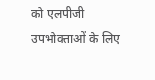को एलपीजी उपभोक्ताओं के लिए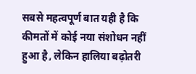सबसे महत्वपूर्ण बात यही है कि कीमतों में कोई नया संशोधन नहीं हुआ है, लेकिन हालिया बढ़ोतरी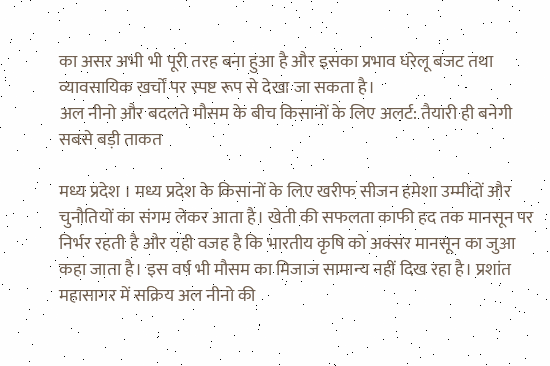का असर अभी भी पूरी तरह बना हुआ है और इसका प्रभाव घरेलू बजट तथा व्यावसायिक खर्चों पर स्पष्ट रूप से देखा जा सकता है।
अल नीनो और बदलते मौसम के बीच किसानों के लिए अलर्ट: तैयारी ही बनेगी सबसे बड़ी ताकत

मध्य प्रदेश । मध्य प्रदेश के किसानों के लिए खरीफ सीजन हमेशा उम्मीदों और चुनौतियों का संगम लेकर आता है। खेती की सफलता काफी हद तक मानसून पर निर्भर रहती है और यही वजह है कि भारतीय कृषि को अक्सर मानसून का जुआ कहा जाता है। इस वर्ष भी मौसम का मिजाज सामान्य नहीं दिख रहा है। प्रशांत महासागर में सक्रिय अल नीनो की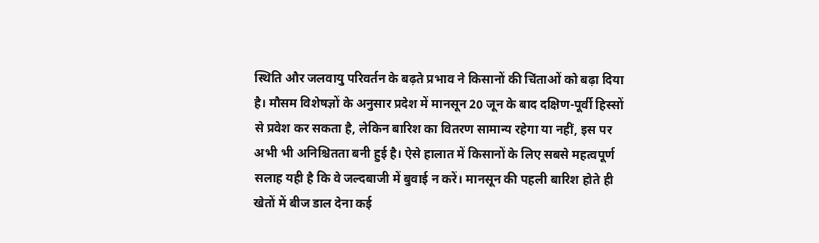स्थिति और जलवायु परिवर्तन के बढ़ते प्रभाव ने किसानों की चिंताओं को बढ़ा दिया है। मौसम विशेषज्ञों के अनुसार प्रदेश में मानसून 20 जून के बाद दक्षिण-पूर्वी हिस्सों से प्रवेश कर सकता है, लेकिन बारिश का वितरण सामान्य रहेगा या नहीं, इस पर अभी भी अनिश्चितता बनी हुई है। ऐसे हालात में किसानों के लिए सबसे महत्वपूर्ण सलाह यही है कि वे जल्दबाजी में बुवाई न करें। मानसून की पहली बारिश होते ही खेतों में बीज डाल देना कई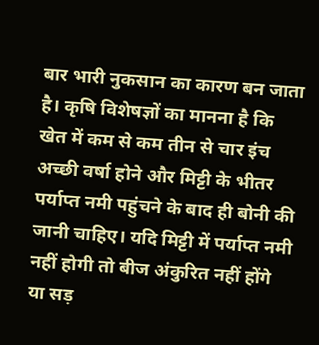बार भारी नुकसान का कारण बन जाता है। कृषि विशेषज्ञों का मानना है कि खेत में कम से कम तीन से चार इंच अच्छी वर्षा होने और मिट्टी के भीतर पर्याप्त नमी पहुंचने के बाद ही बोनी की जानी चाहिए। यदि मिट्टी में पर्याप्त नमी नहीं होगी तो बीज अंकुरित नहीं होंगे या सड़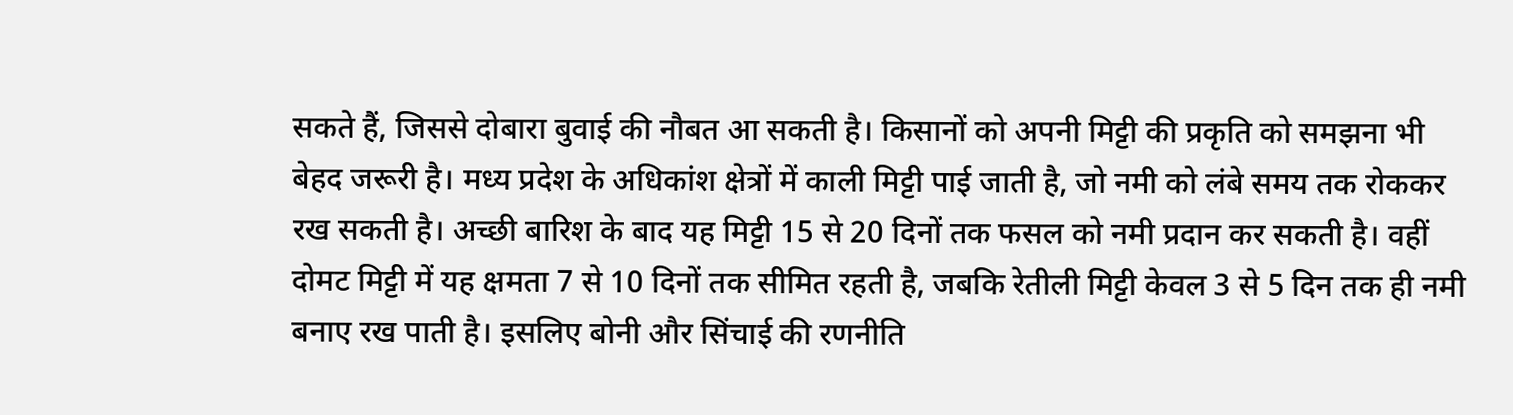सकते हैं, जिससे दोबारा बुवाई की नौबत आ सकती है। किसानों को अपनी मिट्टी की प्रकृति को समझना भी बेहद जरूरी है। मध्य प्रदेश के अधिकांश क्षेत्रों में काली मिट्टी पाई जाती है, जो नमी को लंबे समय तक रोककर रख सकती है। अच्छी बारिश के बाद यह मिट्टी 15 से 20 दिनों तक फसल को नमी प्रदान कर सकती है। वहीं दोमट मिट्टी में यह क्षमता 7 से 10 दिनों तक सीमित रहती है, जबकि रेतीली मिट्टी केवल 3 से 5 दिन तक ही नमी बनाए रख पाती है। इसलिए बोनी और सिंचाई की रणनीति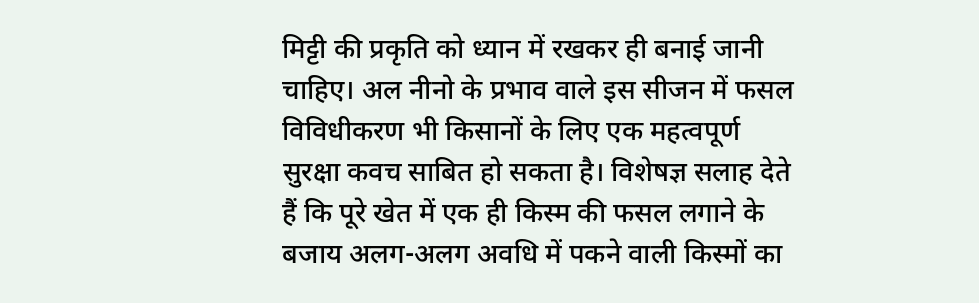मिट्टी की प्रकृति को ध्यान में रखकर ही बनाई जानी चाहिए। अल नीनो के प्रभाव वाले इस सीजन में फसल विविधीकरण भी किसानों के लिए एक महत्वपूर्ण सुरक्षा कवच साबित हो सकता है। विशेषज्ञ सलाह देते हैं कि पूरे खेत में एक ही किस्म की फसल लगाने के बजाय अलग-अलग अवधि में पकने वाली किस्मों का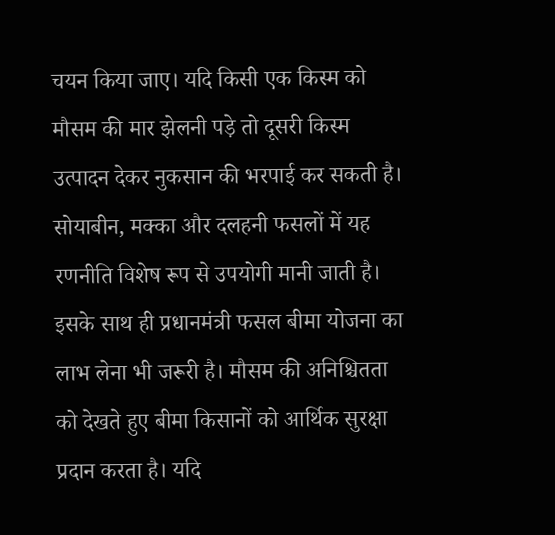चयन किया जाए। यदि किसी एक किस्म को मौसम की मार झेलनी पड़े तो दूसरी किस्म उत्पादन देकर नुकसान की भरपाई कर सकती है। सोयाबीन, मक्का और दलहनी फसलों में यह रणनीति विशेष रूप से उपयोगी मानी जाती है। इसके साथ ही प्रधानमंत्री फसल बीमा योजना का लाभ लेना भी जरूरी है। मौसम की अनिश्चितता को देखते हुए बीमा किसानों को आर्थिक सुरक्षा प्रदान करता है। यदि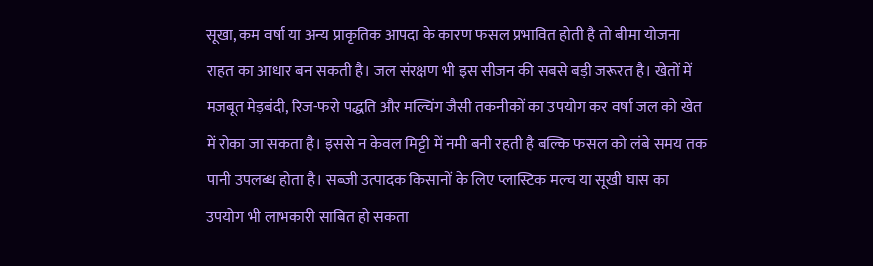सूखा, कम वर्षा या अन्य प्राकृतिक आपदा के कारण फसल प्रभावित होती है तो बीमा योजना राहत का आधार बन सकती है। जल संरक्षण भी इस सीजन की सबसे बड़ी जरूरत है। खेतों में मजबूत मेड़बंदी, रिज-फरो पद्धति और मल्चिंग जैसी तकनीकों का उपयोग कर वर्षा जल को खेत में रोका जा सकता है। इससे न केवल मिट्टी में नमी बनी रहती है बल्कि फसल को लंबे समय तक पानी उपलब्ध होता है। सब्जी उत्पादक किसानों के लिए प्लास्टिक मल्च या सूखी घास का उपयोग भी लाभकारी साबित हो सकता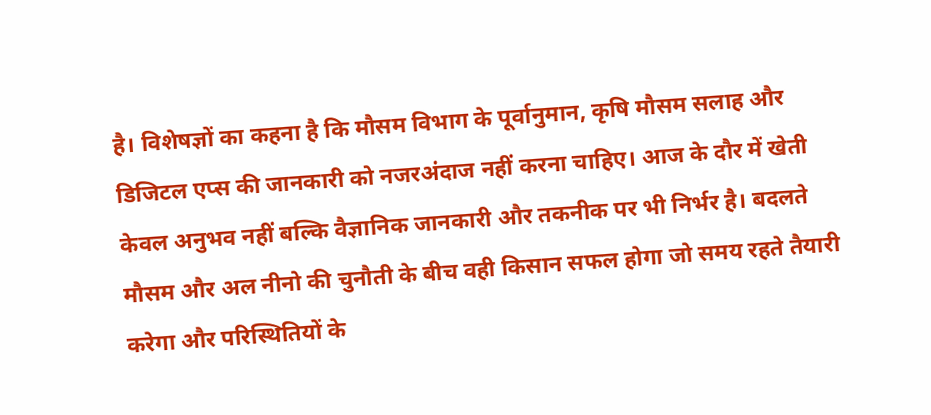है। विशेषज्ञों का कहना है कि मौसम विभाग के पूर्वानुमान, कृषि मौसम सलाह और डिजिटल एप्स की जानकारी को नजरअंदाज नहीं करना चाहिए। आज के दौर में खेती केवल अनुभव नहीं बल्कि वैज्ञानिक जानकारी और तकनीक पर भी निर्भर है। बदलते मौसम और अल नीनो की चुनौती के बीच वही किसान सफल होगा जो समय रहते तैयारी करेगा और परिस्थितियों के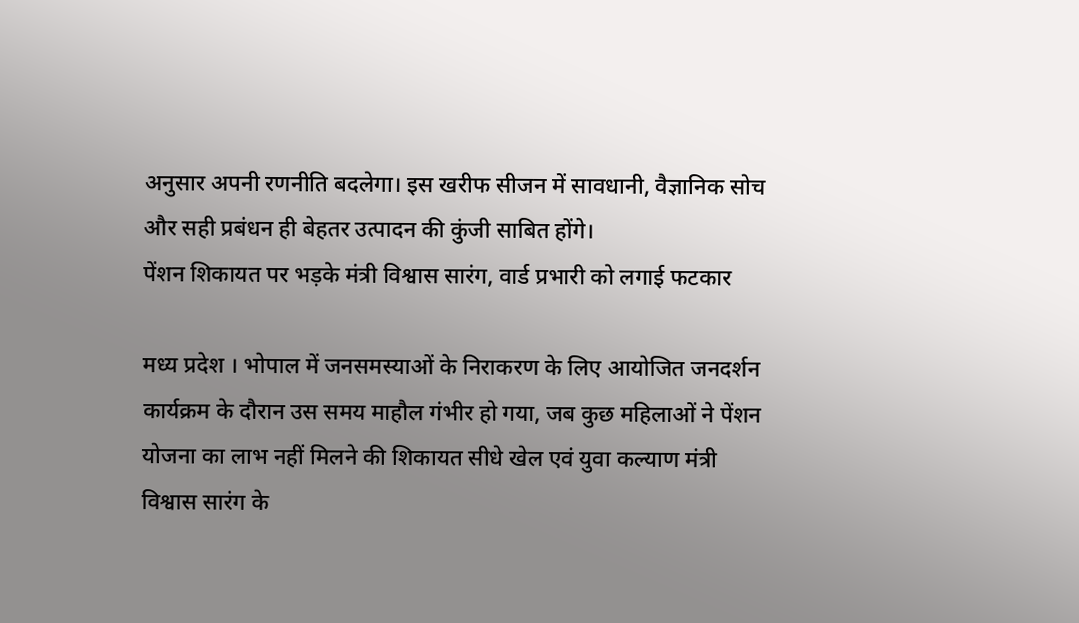अनुसार अपनी रणनीति बदलेगा। इस खरीफ सीजन में सावधानी, वैज्ञानिक सोच और सही प्रबंधन ही बेहतर उत्पादन की कुंजी साबित होंगे।
पेंशन शिकायत पर भड़के मंत्री विश्वास सारंग, वार्ड प्रभारी को लगाई फटकार

मध्य प्रदेश । भोपाल में जनसमस्याओं के निराकरण के लिए आयोजित जनदर्शन कार्यक्रम के दौरान उस समय माहौल गंभीर हो गया, जब कुछ महिलाओं ने पेंशन योजना का लाभ नहीं मिलने की शिकायत सीधे खेल एवं युवा कल्याण मंत्री विश्वास सारंग के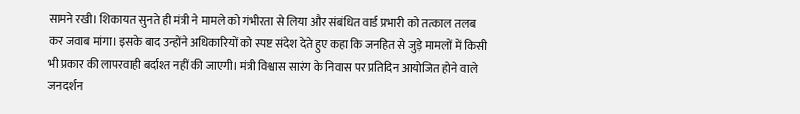सामने रखी। शिकायत सुनते ही मंत्री ने मामले को गंभीरता से लिया और संबंधित वार्ड प्रभारी को तत्काल तलब कर जवाब मांगा। इसके बाद उन्होंने अधिकारियों को स्पष्ट संदेश देते हुए कहा कि जनहित से जुड़े मामलों में किसी भी प्रकार की लापरवाही बर्दाश्त नहीं की जाएगी। मंत्री विश्वास सारंग के निवास पर प्रतिदिन आयोजित होने वाले जनदर्शन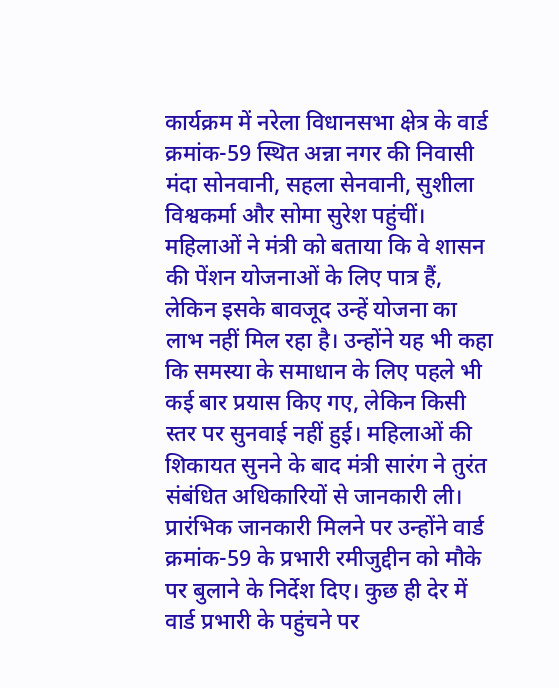कार्यक्रम में नरेला विधानसभा क्षेत्र के वार्ड क्रमांक-59 स्थित अन्ना नगर की निवासी मंदा सोनवानी, सहला सेनवानी, सुशीला विश्वकर्मा और सोमा सुरेश पहुंचीं। महिलाओं ने मंत्री को बताया कि वे शासन की पेंशन योजनाओं के लिए पात्र हैं, लेकिन इसके बावजूद उन्हें योजना का लाभ नहीं मिल रहा है। उन्होंने यह भी कहा कि समस्या के समाधान के लिए पहले भी कई बार प्रयास किए गए, लेकिन किसी स्तर पर सुनवाई नहीं हुई। महिलाओं की शिकायत सुनने के बाद मंत्री सारंग ने तुरंत संबंधित अधिकारियों से जानकारी ली। प्रारंभिक जानकारी मिलने पर उन्होंने वार्ड क्रमांक-59 के प्रभारी रमीजुद्दीन को मौके पर बुलाने के निर्देश दिए। कुछ ही देर में वार्ड प्रभारी के पहुंचने पर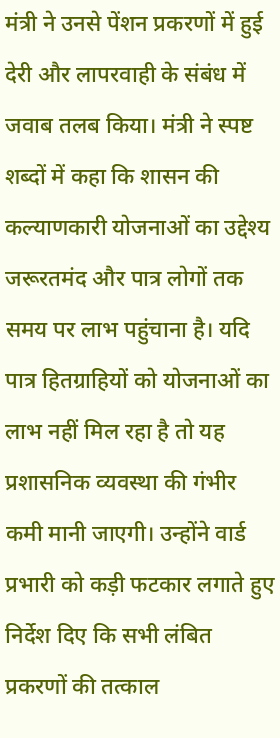मंत्री ने उनसे पेंशन प्रकरणों में हुई देरी और लापरवाही के संबंध में जवाब तलब किया। मंत्री ने स्पष्ट शब्दों में कहा कि शासन की कल्याणकारी योजनाओं का उद्देश्य जरूरतमंद और पात्र लोगों तक समय पर लाभ पहुंचाना है। यदि पात्र हितग्राहियों को योजनाओं का लाभ नहीं मिल रहा है तो यह प्रशासनिक व्यवस्था की गंभीर कमी मानी जाएगी। उन्होंने वार्ड प्रभारी को कड़ी फटकार लगाते हुए निर्देश दिए कि सभी लंबित प्रकरणों की तत्काल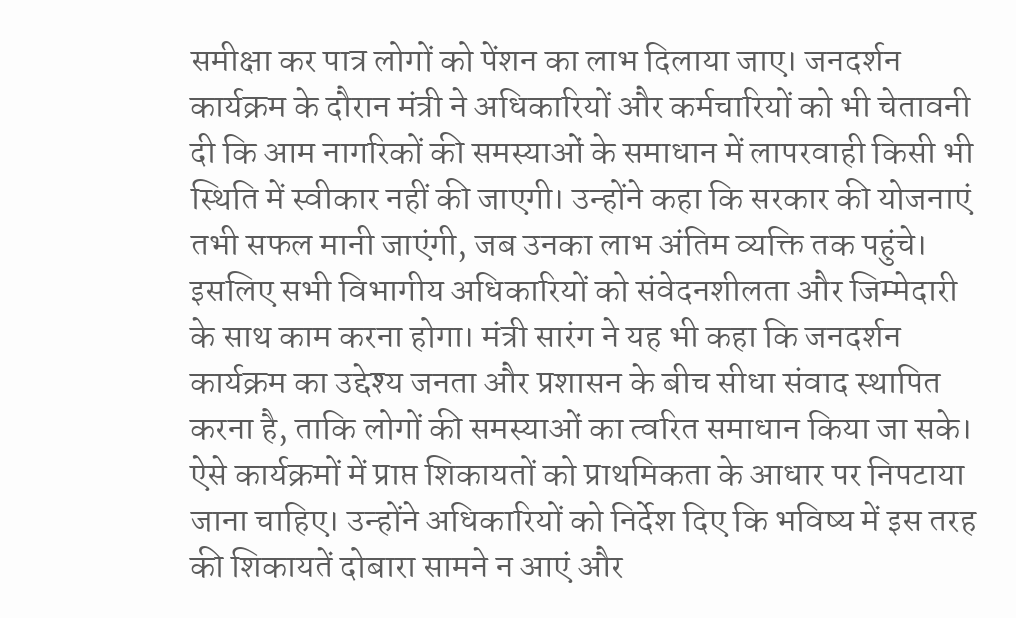समीक्षा कर पात्र लोगों को पेंशन का लाभ दिलाया जाए। जनदर्शन कार्यक्रम के दौरान मंत्री ने अधिकारियों और कर्मचारियों को भी चेतावनी दी कि आम नागरिकों की समस्याओं के समाधान में लापरवाही किसी भी स्थिति में स्वीकार नहीं की जाएगी। उन्होंने कहा कि सरकार की योजनाएं तभी सफल मानी जाएंगी, जब उनका लाभ अंतिम व्यक्ति तक पहुंचे। इसलिए सभी विभागीय अधिकारियों को संवेदनशीलता और जिम्मेदारी के साथ काम करना होगा। मंत्री सारंग ने यह भी कहा कि जनदर्शन कार्यक्रम का उद्देश्य जनता और प्रशासन के बीच सीधा संवाद स्थापित करना है, ताकि लोगों की समस्याओं का त्वरित समाधान किया जा सके। ऐसे कार्यक्रमों में प्राप्त शिकायतों को प्राथमिकता के आधार पर निपटाया जाना चाहिए। उन्होंने अधिकारियों को निर्देश दिए कि भविष्य में इस तरह की शिकायतें दोबारा सामने न आएं और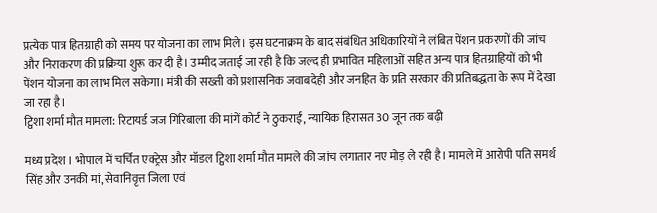प्रत्येक पात्र हितग्राही को समय पर योजना का लाभ मिले। इस घटनाक्रम के बाद संबंधित अधिकारियों ने लंबित पेंशन प्रकरणों की जांच और निराकरण की प्रक्रिया शुरू कर दी है। उम्मीद जताई जा रही है कि जल्द ही प्रभावित महिलाओं सहित अन्य पात्र हितग्राहियों को भी पेंशन योजना का लाभ मिल सकेगा। मंत्री की सख्ती को प्रशासनिक जवाबदेही और जनहित के प्रति सरकार की प्रतिबद्धता के रूप में देखा जा रहा है।
ट्विशा शर्मा मौत मामला: रिटायर्ड जज गिरिबाला की मांगें कोर्ट ने ठुकराईं, न्यायिक हिरासत 30 जून तक बढ़ी

मध्य प्रदेश । भोपाल में चर्चित एक्ट्रेस और मॉडल ट्विशा शर्मा मौत मामले की जांच लगातार नए मोड़ ले रही है। मामले में आरोपी पति समर्थ सिंह और उनकी मां, सेवानिवृत्त जिला एवं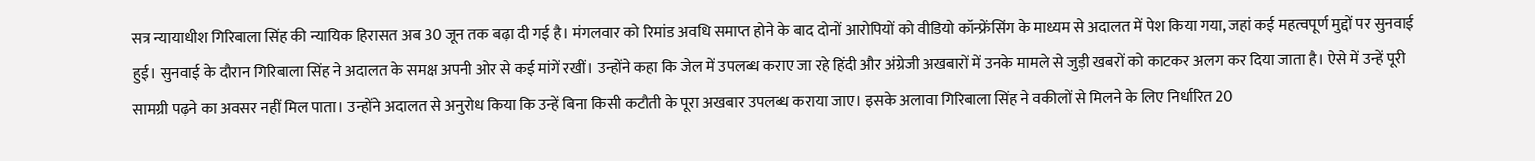सत्र न्यायाधीश गिरिबाला सिंह की न्यायिक हिरासत अब 30 जून तक बढ़ा दी गई है। मंगलवार को रिमांड अवधि समाप्त होने के बाद दोनों आरोपियों को वीडियो कॉन्फ्रेंसिंग के माध्यम से अदालत में पेश किया गया, जहां कई महत्वपूर्ण मुद्दों पर सुनवाई हुई। सुनवाई के दौरान गिरिबाला सिंह ने अदालत के समक्ष अपनी ओर से कई मांगें रखीं। उन्होंने कहा कि जेल में उपलब्ध कराए जा रहे हिंदी और अंग्रेजी अखबारों में उनके मामले से जुड़ी खबरों को काटकर अलग कर दिया जाता है। ऐसे में उन्हें पूरी सामग्री पढ़ने का अवसर नहीं मिल पाता। उन्होंने अदालत से अनुरोध किया कि उन्हें बिना किसी कटौती के पूरा अखबार उपलब्ध कराया जाए। इसके अलावा गिरिबाला सिंह ने वकीलों से मिलने के लिए निर्धारित 20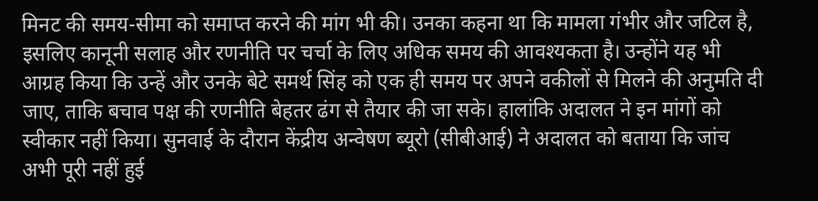मिनट की समय-सीमा को समाप्त करने की मांग भी की। उनका कहना था कि मामला गंभीर और जटिल है, इसलिए कानूनी सलाह और रणनीति पर चर्चा के लिए अधिक समय की आवश्यकता है। उन्होंने यह भी आग्रह किया कि उन्हें और उनके बेटे समर्थ सिंह को एक ही समय पर अपने वकीलों से मिलने की अनुमति दी जाए, ताकि बचाव पक्ष की रणनीति बेहतर ढंग से तैयार की जा सके। हालांकि अदालत ने इन मांगों को स्वीकार नहीं किया। सुनवाई के दौरान केंद्रीय अन्वेषण ब्यूरो (सीबीआई) ने अदालत को बताया कि जांच अभी पूरी नहीं हुई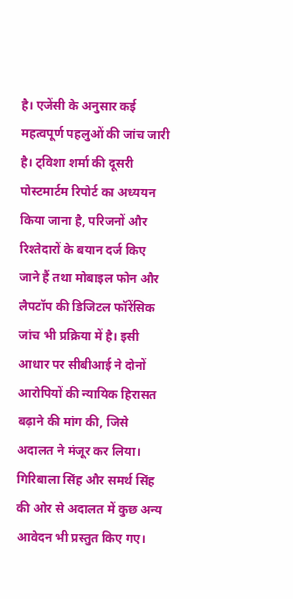है। एजेंसी के अनुसार कई महत्वपूर्ण पहलुओं की जांच जारी है। ट्विशा शर्मा की दूसरी पोस्टमार्टम रिपोर्ट का अध्ययन किया जाना है, परिजनों और रिश्तेदारों के बयान दर्ज किए जाने हैं तथा मोबाइल फोन और लैपटॉप की डिजिटल फॉरेंसिक जांच भी प्रक्रिया में है। इसी आधार पर सीबीआई ने दोनों आरोपियों की न्यायिक हिरासत बढ़ाने की मांग की, जिसे अदालत ने मंजूर कर लिया। गिरिबाला सिंह और समर्थ सिंह की ओर से अदालत में कुछ अन्य आवेदन भी प्रस्तुत किए गए।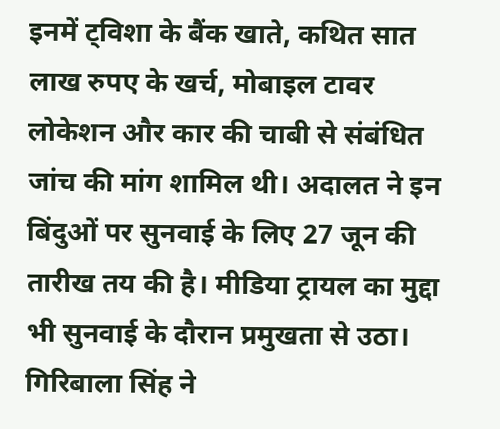इनमें ट्विशा के बैंक खाते, कथित सात लाख रुपए के खर्च, मोबाइल टावर लोकेशन और कार की चाबी से संबंधित जांच की मांग शामिल थी। अदालत ने इन बिंदुओं पर सुनवाई के लिए 27 जून की तारीख तय की है। मीडिया ट्रायल का मुद्दा भी सुनवाई के दौरान प्रमुखता से उठा। गिरिबाला सिंह ने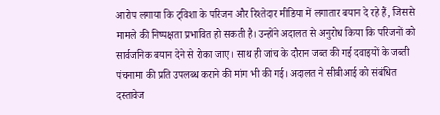आरोप लगाया कि ट्विशा के परिजन और रिश्तेदार मीडिया में लगातार बयान दे रहे हैं, जिससे मामले की निष्पक्षता प्रभावित हो सकती है। उन्होंने अदालत से अनुरोध किया कि परिजनों को सार्वजनिक बयान देने से रोका जाए। साथ ही जांच के दौरान जब्त की गई दवाइयों के जब्ती पंचनामा की प्रति उपलब्ध कराने की मांग भी की गई। अदालत ने सीबीआई को संबंधित दस्तावेज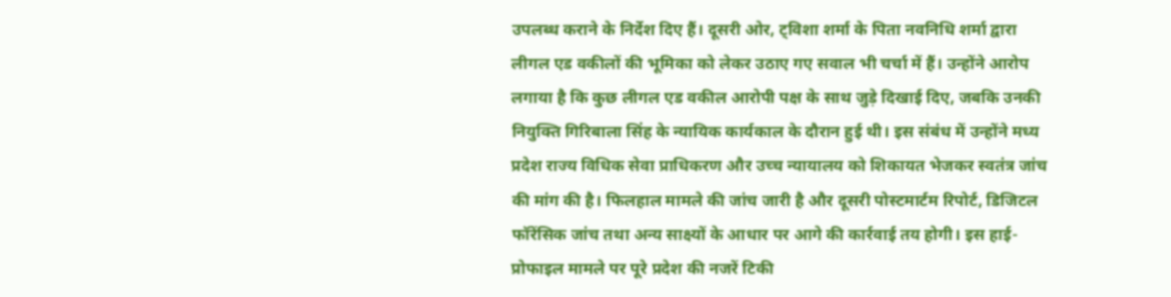उपलब्ध कराने के निर्देश दिए हैं। दूसरी ओर, ट्विशा शर्मा के पिता नवनिधि शर्मा द्वारा लीगल एड वकीलों की भूमिका को लेकर उठाए गए सवाल भी चर्चा में हैं। उन्होंने आरोप लगाया है कि कुछ लीगल एड वकील आरोपी पक्ष के साथ जुड़े दिखाई दिए, जबकि उनकी नियुक्ति गिरिबाला सिंह के न्यायिक कार्यकाल के दौरान हुई थी। इस संबंध में उन्होंने मध्य प्रदेश राज्य विधिक सेवा प्राधिकरण और उच्च न्यायालय को शिकायत भेजकर स्वतंत्र जांच की मांग की है। फिलहाल मामले की जांच जारी है और दूसरी पोस्टमार्टम रिपोर्ट, डिजिटल फॉरेंसिक जांच तथा अन्य साक्ष्यों के आधार पर आगे की कार्रवाई तय होगी। इस हाई-प्रोफाइल मामले पर पूरे प्रदेश की नजरें टिकी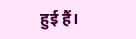हुई हैं।